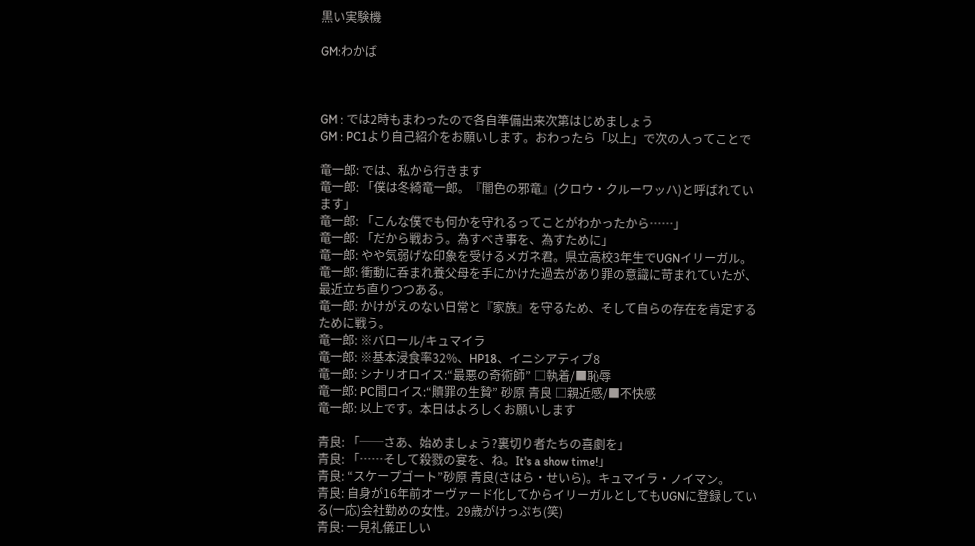黒い実験機

GM:わかば



GM : では2時もまわったので各自準備出来次第はじめましょう
GM : PC1より自己紹介をお願いします。おわったら「以上」で次の人ってことで

竜一郎: では、私から行きます
竜一郎: 「僕は冬綺竜一郎。『闇色の邪竜』(クロウ・クルーワッハ)と呼ばれています」
竜一郎: 「こんな僕でも何かを守れるってことがわかったから……」
竜一郎: 「だから戦おう。為すべき事を、為すために」
竜一郎: やや気弱げな印象を受けるメガネ君。県立高校3年生でUGNイリーガル。
竜一郎: 衝動に呑まれ養父母を手にかけた過去があり罪の意識に苛まれていたが、最近立ち直りつつある。
竜一郎: かけがえのない日常と『家族』を守るため、そして自らの存在を肯定するために戦う。
竜一郎: ※バロール/キュマイラ
竜一郎: ※基本浸食率32%、HP18、イニシアティブ8
竜一郎: シナリオロイス:“最悪の奇術師” □執着/■恥辱
竜一郎: PC間ロイス:“贖罪の生贄” 砂原 青良 □親近感/■不快感
竜一郎: 以上です。本日はよろしくお願いします

青良: 「──さあ、始めましょう?裏切り者たちの喜劇を」
青良: 「……そして殺戮の宴を、ね。It's a show time!」
青良: “スケープゴート”砂原 青良(さはら・せいら)。キュマイラ・ノイマン。
青良: 自身が16年前オーヴァード化してからイリーガルとしてもUGNに登録している(一応)会社勤めの女性。29歳がけっぷち(笑)
青良: 一見礼儀正しい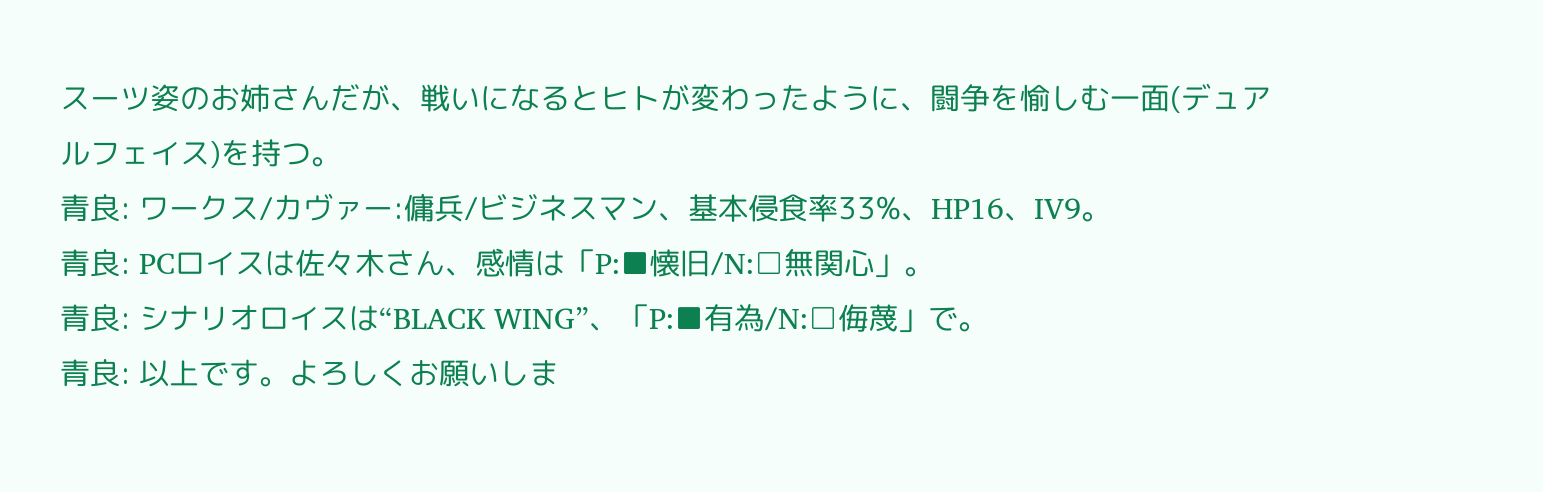スーツ姿のお姉さんだが、戦いになるとヒトが変わったように、闘争を愉しむ一面(デュアルフェイス)を持つ。
青良: ワークス/カヴァー:傭兵/ビジネスマン、基本侵食率33%、HP16、IV9。
青良: PCロイスは佐々木さん、感情は「P:■懐旧/N:□無関心」。
青良: シナリオロイスは“BLACK WING”、「P:■有為/N:□侮蔑」で。
青良: 以上です。よろしくお願いしま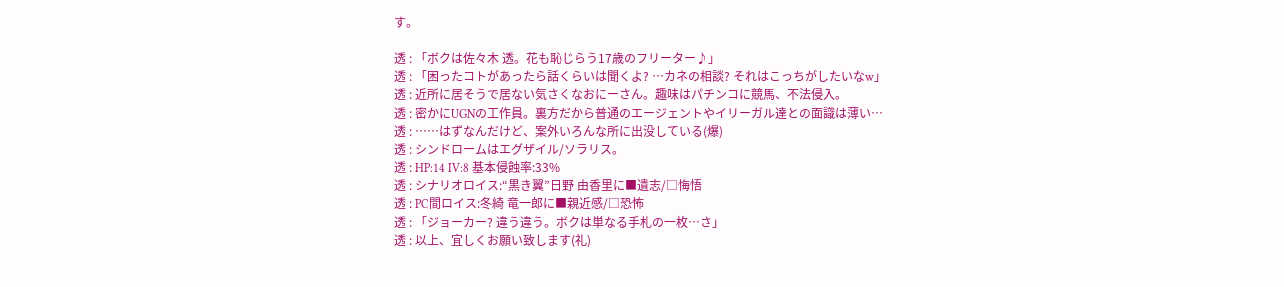す。

透 : 「ボクは佐々木 透。花も恥じらう17歳のフリーター♪」
透 : 「困ったコトがあったら話くらいは聞くよ? …カネの相談? それはこっちがしたいなw」
透 : 近所に居そうで居ない気さくなおにーさん。趣味はパチンコに競馬、不法侵入。
透 : 密かにUGNの工作員。裏方だから普通のエージェントやイリーガル達との面識は薄い…
透 : ……はずなんだけど、案外いろんな所に出没している(爆)
透 : シンドロームはエグザイル/ソラリス。
透 : HP:14 IV:8 基本侵蝕率:33%
透 : シナリオロイス:“黒き翼”日野 由香里に■遺志/□悔悟
透 : PC間ロイス:冬綺 竜一郎に■親近感/□恐怖
透 : 「ジョーカー? 違う違う。ボクは単なる手札の一枚…さ」
透 : 以上、宜しくお願い致します(礼)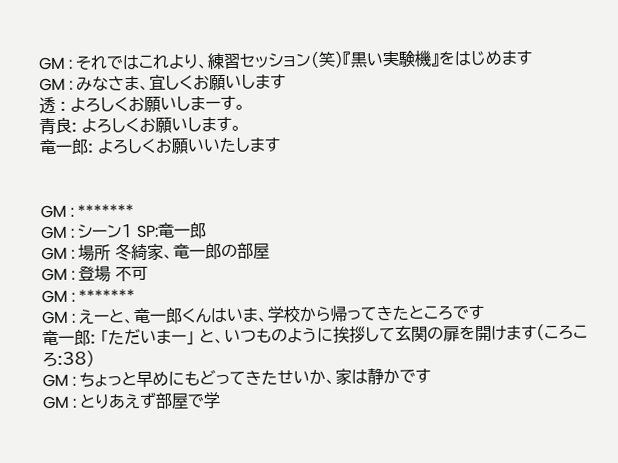GM : それではこれより、練習セッション(笑)『黒い実験機』をはじめます
GM : みなさま、宜しくお願いします
透 : よろしくお願いしまーす。
青良: よろしくお願いします。
竜一郎: よろしくお願いいたします


GM : *******
GM : シーン1 SP:竜一郎
GM : 場所 冬綺家、竜一郎の部屋
GM : 登場 不可
GM : *******
GM : えーと、竜一郎くんはいま、学校から帰ってきたところです
竜一郎: 「ただいまー」 と、いつものように挨拶して玄関の扉を開けます(ころころ:38)
GM : ちょっと早めにもどってきたせいか、家は静かです
GM : とりあえず部屋で学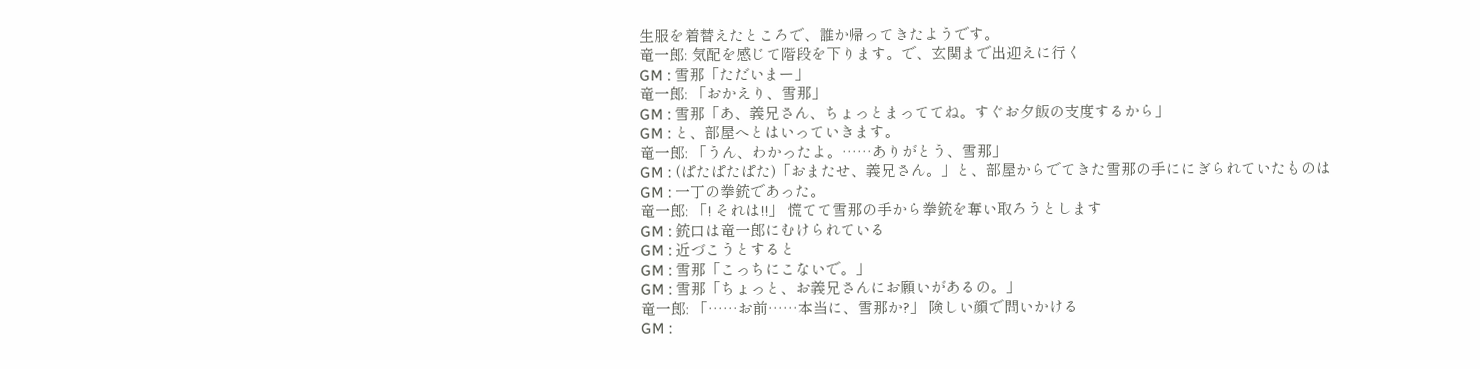生服を着替えたところで、誰か帰ってきたようです。
竜一郎: 気配を感じて階段を下ります。で、玄関まで出迎えに行く
GM : 雪那「ただいまー」
竜一郎: 「おかえり、雪那」
GM : 雪那「あ、義兄さん、ちょっとまっててね。すぐお夕飯の支度するから」
GM : と、部屋へとはいっていきます。
竜一郎: 「うん、わかったよ。……ありがとう、雪那」
GM : (ぱたぱたぱた)「おまたせ、義兄さん。」と、部屋からでてきた雪那の手ににぎられていたものは
GM : 一丁の拳銃であった。
竜一郎: 「! それは!!」 慌てて雪那の手から拳銃を奪い取ろうとします
GM : 銃口は竜一郎にむけられている
GM : 近づこうとすると
GM : 雪那「こっちにこないで。」
GM : 雪那「ちょっと、お義兄さんにお願いがあるの。」
竜一郎: 「……お前……本当に、雪那か?」 険しい顔で問いかける
GM :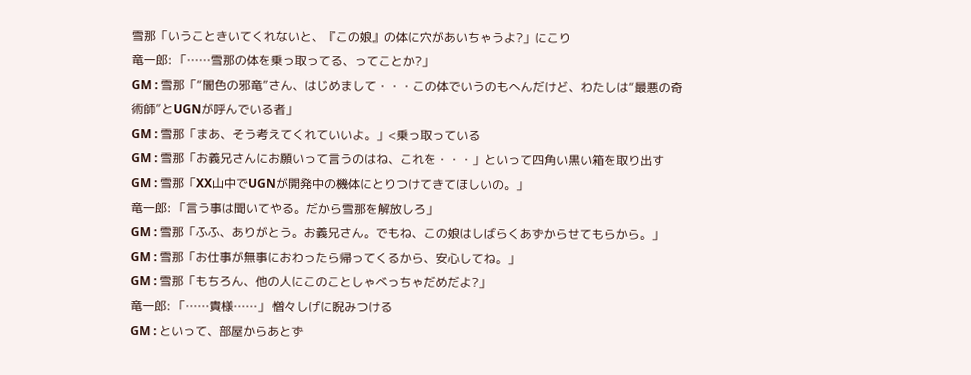雪那「いうこときいてくれないと、『この娘』の体に穴があいちゃうよ?」にこり
竜一郎: 「……雪那の体を乗っ取ってる、ってことか?」
GM : 雪那「“闇色の邪竜”さん、はじめまして・・・この体でいうのもへんだけど、わたしは“最悪の奇術師”とUGNが呼んでいる者」
GM : 雪那「まあ、そう考えてくれていいよ。」<乗っ取っている
GM : 雪那「お義兄さんにお願いって言うのはね、これを・・・」といって四角い黒い箱を取り出す
GM : 雪那「XX山中でUGNが開発中の機体にとりつけてきてほしいの。」
竜一郎: 「言う事は聞いてやる。だから雪那を解放しろ」
GM : 雪那「ふふ、ありがとう。お義兄さん。でもね、この娘はしばらくあずからせてもらから。」
GM : 雪那「お仕事が無事におわったら帰ってくるから、安心してね。」
GM : 雪那「もちろん、他の人にこのことしゃべっちゃだめだよ?」
竜一郎: 「……貴様……」 憎々しげに睨みつける
GM : といって、部屋からあとず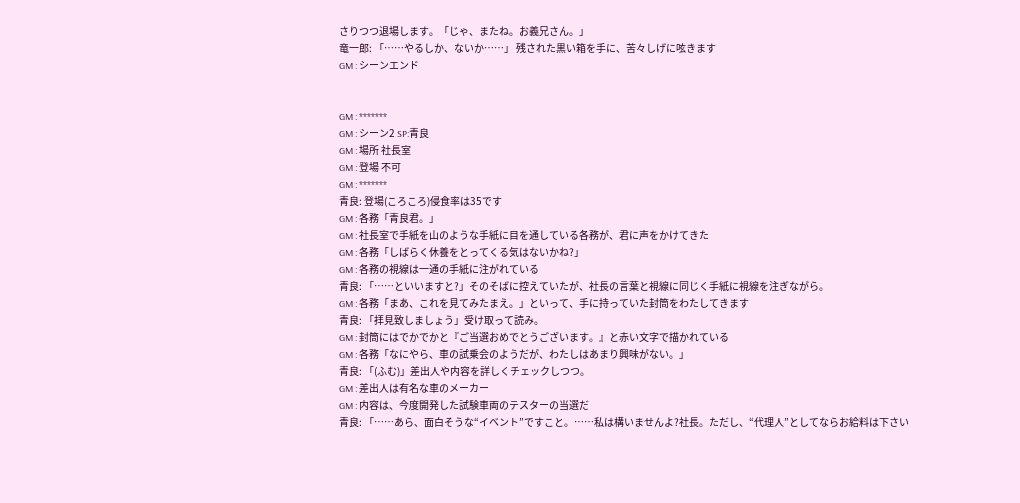さりつつ退場します。「じゃ、またね。お義兄さん。」
竜一郎: 「……やるしか、ないか……」 残された黒い箱を手に、苦々しげに呟きます
GM : シーンエンド


GM : *******
GM : シーン2 SP:青良
GM : 場所 社長室
GM : 登場 不可
GM : *******
青良: 登場(ころころ)侵食率は35です
GM : 各務「青良君。」
GM : 社長室で手紙を山のような手紙に目を通している各務が、君に声をかけてきた
GM : 各務「しばらく休養をとってくる気はないかね?」
GM : 各務の視線は一通の手紙に注がれている
青良: 「……といいますと?」そのそばに控えていたが、社長の言葉と視線に同じく手紙に視線を注ぎながら。
GM : 各務「まあ、これを見てみたまえ。」といって、手に持っていた封筒をわたしてきます
青良: 「拝見致しましょう」受け取って読み。
GM : 封筒にはでかでかと『ご当選おめでとうございます。』と赤い文字で描かれている
GM : 各務「なにやら、車の試乗会のようだが、わたしはあまり興味がない。」
青良: 「(ふむ)」差出人や内容を詳しくチェックしつつ。
GM : 差出人は有名な車のメーカー
GM : 内容は、今度開発した試験車両のテスターの当選だ
青良: 「……あら、面白そうな“イベント”ですこと。……私は構いませんよ?社長。ただし、“代理人”としてならお給料は下さい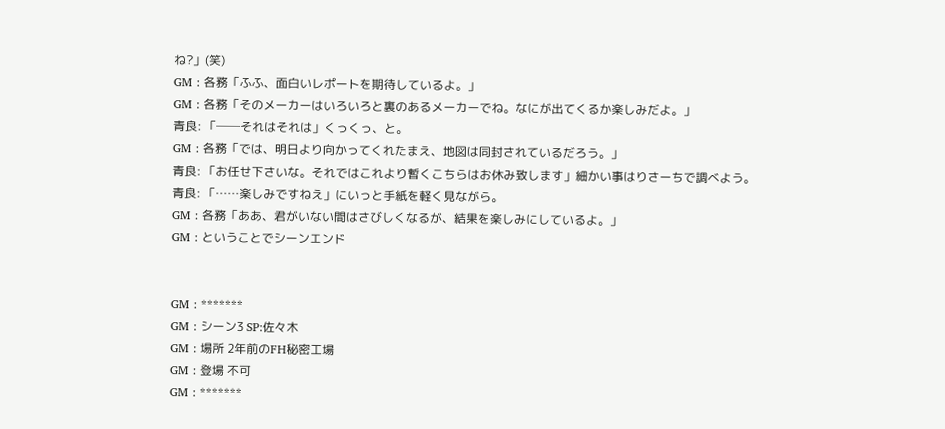ね?」(笑)
GM : 各務「ふふ、面白いレポートを期待しているよ。」
GM : 各務「そのメーカーはいろいろと裏のあるメーカーでね。なにが出てくるか楽しみだよ。」
青良: 「──それはそれは」くっくっ、と。
GM : 各務「では、明日より向かってくれたまえ、地図は同封されているだろう。」
青良: 「お任せ下さいな。それではこれより暫くこちらはお休み致します」細かい事はりさーちで調べよう。
青良: 「……楽しみですねえ」にいっと手紙を軽く見ながら。
GM : 各務「ああ、君がいない間はさびしくなるが、結果を楽しみにしているよ。」
GM : ということでシーンエンド


GM : *******
GM : シーン3 SP:佐々木
GM : 場所 2年前のFH秘密工場
GM : 登場 不可
GM : *******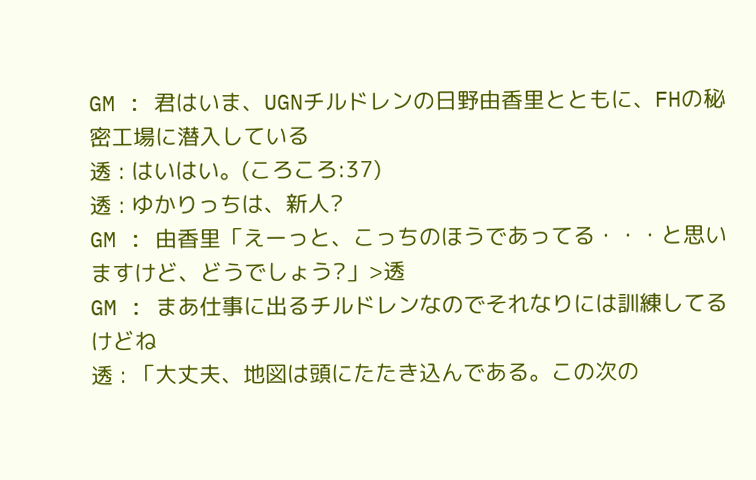GM : 君はいま、UGNチルドレンの日野由香里とともに、FHの秘密工場に潜入している
透 : はいはい。(ころころ:37)
透 : ゆかりっちは、新人?
GM : 由香里「えーっと、こっちのほうであってる・・・と思いますけど、どうでしょう?」>透
GM : まあ仕事に出るチルドレンなのでそれなりには訓練してるけどね
透 : 「大丈夫、地図は頭にたたき込んである。この次の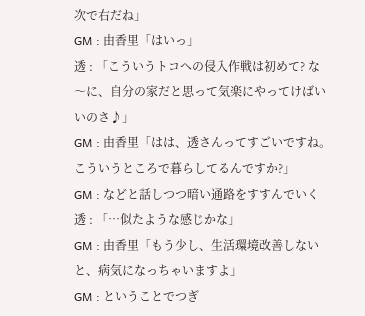次で右だね」
GM : 由香里「はいっ」
透 : 「こういうトコへの侵入作戦は初めて? な〜に、自分の家だと思って気楽にやってけばいいのさ♪」
GM : 由香里「はは、透さんってすごいですね。こういうところで暮らしてるんですか?」
GM : などと話しつつ暗い通路をすすんでいく
透 : 「…似たような感じかな」
GM : 由香里「もう少し、生活環境改善しないと、病気になっちゃいますよ」
GM : ということでつぎ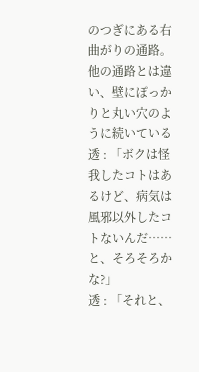のつぎにある右曲がりの通路。他の通路とは違い、壁にぽっかりと丸い穴のように続いている
透 : 「ボクは怪我したコトはあるけど、病気は風邪以外したコトないんだ……と、そろそろかな?」
透 : 「それと、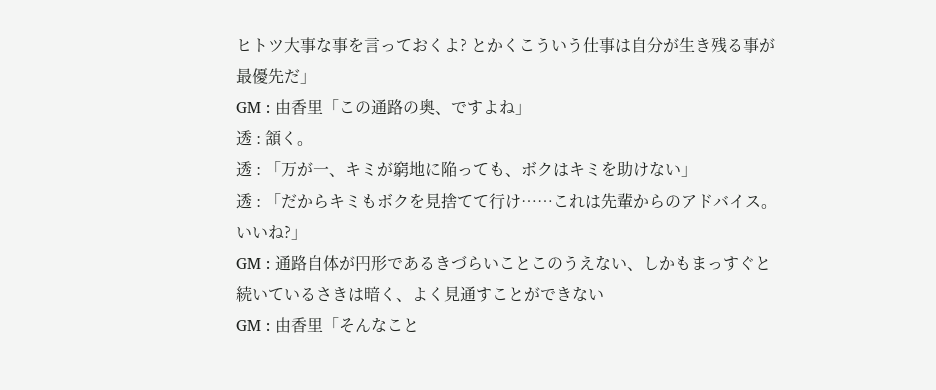ヒトツ大事な事を言っておくよ? とかくこういう仕事は自分が生き残る事が最優先だ」
GM : 由香里「この通路の奥、ですよね」
透 : 頷く。
透 : 「万が一、キミが窮地に陥っても、ボクはキミを助けない」
透 : 「だからキミもボクを見捨てて行け……これは先輩からのアドバイス。いいね?」
GM : 通路自体が円形であるきづらいことこのうえない、しかもまっすぐと続いているさきは暗く、よく見通すことができない
GM : 由香里「そんなこと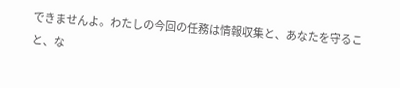できませんよ。わたしの今回の任務は情報収集と、あなたを守ること、な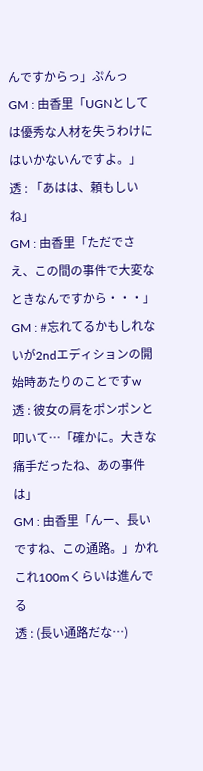んですからっ」ぷんっ
GM : 由香里「UGNとしては優秀な人材を失うわけにはいかないんですよ。」
透 : 「あはは、頼もしいね」
GM : 由香里「ただでさえ、この間の事件で大変なときなんですから・・・」
GM : #忘れてるかもしれないが2ndエディションの開始時あたりのことですw
透 : 彼女の肩をポンポンと叩いて…「確かに。大きな痛手だったね、あの事件は」
GM : 由香里「んー、長いですね、この通路。」かれこれ100mくらいは進んでる
透 : (長い通路だな…)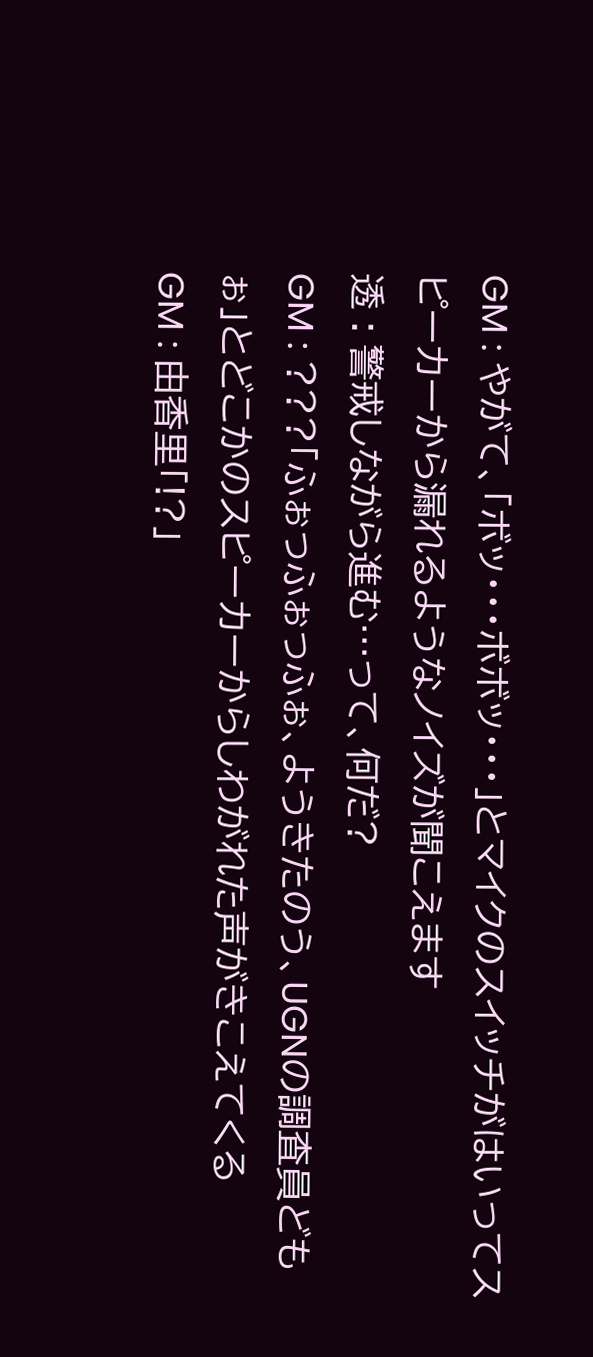GM : やがて、「ボッ・・・ボボッ・・・」とマイクのスイッチがはいってスピーカーから漏れるようなノイズが聞こえます
透 : 警戒しながら進む…って、何だ?
GM : ???「ふぉっふぉっふぉ、ようきたのう、UGNの調査員どもぉ」とどこかのスピーカーからしわがれた声がきこえてくる
GM : 由香里「!?」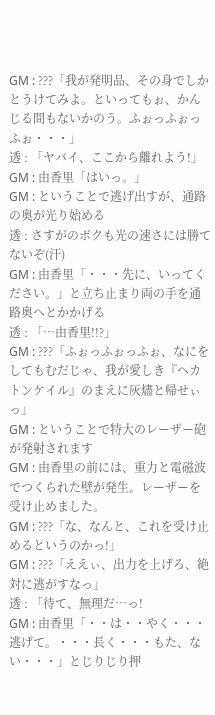GM : ???「我が発明品、その身でしかとうけてみよ。といってもぉ、かんじる間もないかのう。ふぉっふぉっふぉ・・・」
透 : 「ヤバイ、ここから離れよう!」
GM : 由香里「はいっ。」
GM : ということで逃げ出すが、通路の奥が光り始める
透 : さすがのボクも光の速さには勝てないぞ(汗)
GM : 由香里「・・・先に、いってください。」と立ち止まり両の手を通路奥へとかかげる
透 : 「…由香里!!?」
GM : ???「ふぉっふぉっふぉ、なにをしてもむだじゃ、我が愛しき『ヘカトンケイル』のまえに灰燼と帰せぃっ」
GM : ということで特大のレーザー砲が発射されます
GM : 由香里の前には、重力と電磁波でつくられた壁が発生。レーザーを受け止めました。
GM : ???「な、なんと、これを受け止めるというのかっ!」
GM : ???「ええぃ、出力を上げろ、絶対に逃がすなっ」
透 : 「待て、無理だ…っ!
GM : 由香里「・・は・・やく・・・逃げて。・・・長く・・・もた、ない・・・」とじりじり押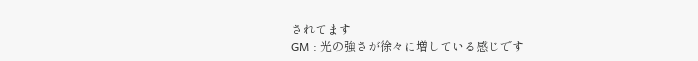されてます
GM : 光の強さが徐々に増している感じです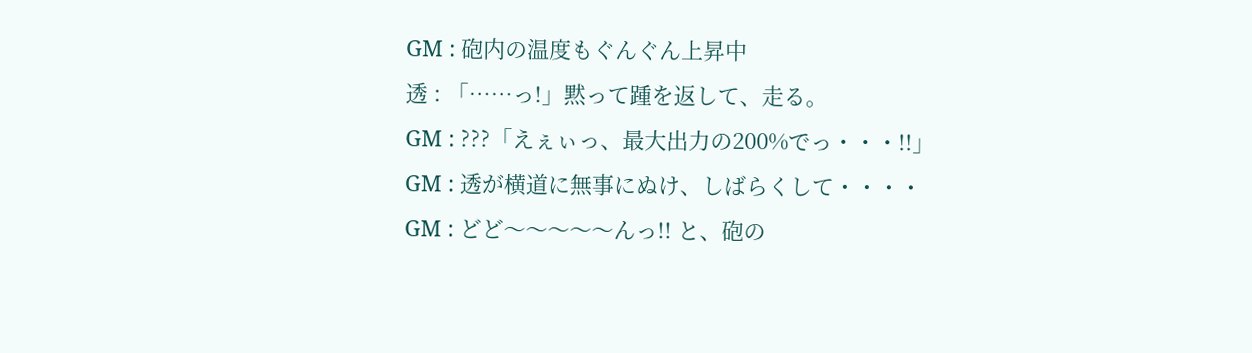GM : 砲内の温度もぐんぐん上昇中
透 : 「……っ!」黙って踵を返して、走る。
GM : ???「えぇぃっ、最大出力の200%でっ・・・!!」
GM : 透が横道に無事にぬけ、しばらくして・・・・
GM : どど〜〜〜〜〜んっ!! と、砲の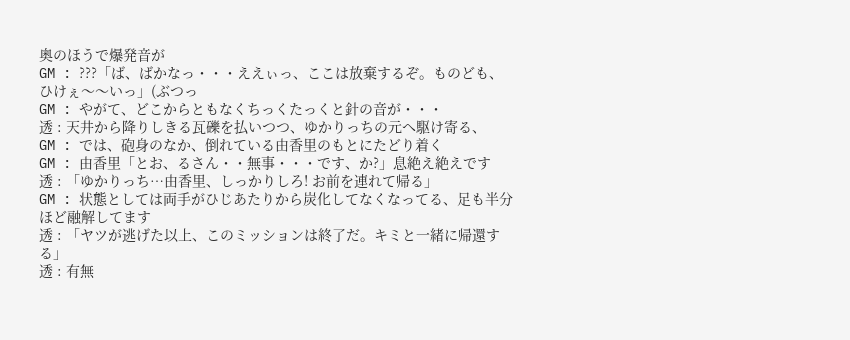奥のほうで爆発音が
GM : ???「ば、ばかなっ・・・ええぃっ、ここは放棄するぞ。ものども、ひけぇ〜〜いっ」(ぶつっ
GM : やがて、どこからともなくちっくたっくと針の音が・・・
透 : 天井から降りしきる瓦礫を払いつつ、ゆかりっちの元へ駆け寄る、
GM : では、砲身のなか、倒れている由香里のもとにたどり着く
GM : 由香里「とお、るさん・・無事・・・です、か?」息絶え絶えです
透 : 「ゆかりっち…由香里、しっかりしろ! お前を連れて帰る」
GM : 状態としては両手がひじあたりから炭化してなくなってる、足も半分ほど融解してます
透 : 「ヤツが逃げた以上、このミッションは終了だ。キミと一緒に帰還する」
透 : 有無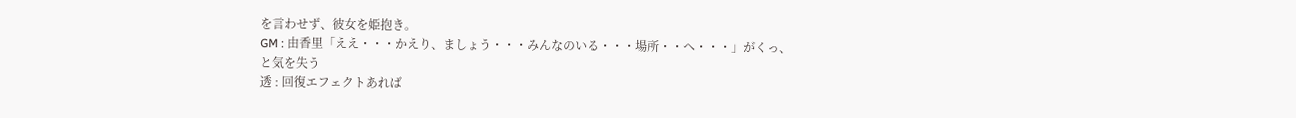を言わせず、彼女を姫抱き。
GM : 由香里「ええ・・・かえり、ましょう・・・みんなのいる・・・場所・・へ・・・」がくっ、と気を失う
透 : 回復エフェクトあれば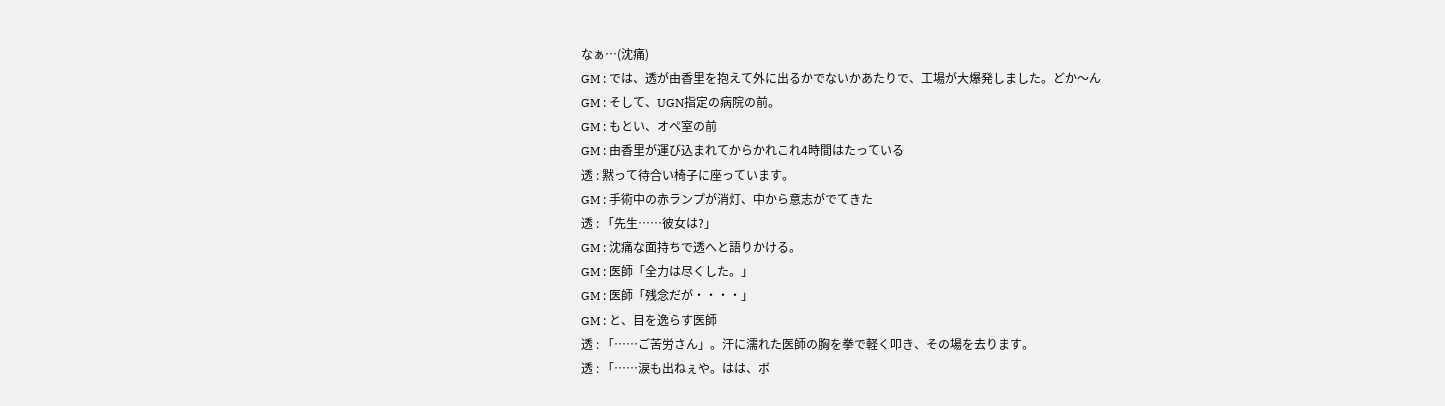なぁ…(沈痛)
GM : では、透が由香里を抱えて外に出るかでないかあたりで、工場が大爆発しました。どか〜ん
GM : そして、UGN指定の病院の前。
GM : もとい、オペ室の前
GM : 由香里が運び込まれてからかれこれ4時間はたっている
透 : 黙って待合い椅子に座っています。
GM : 手術中の赤ランプが消灯、中から意志がでてきた
透 : 「先生……彼女は?」
GM : 沈痛な面持ちで透へと語りかける。
GM : 医師「全力は尽くした。」
GM : 医師「残念だが・・・・」
GM : と、目を逸らす医師
透 : 「……ご苦労さん」。汗に濡れた医師の胸を拳で軽く叩き、その場を去ります。
透 : 「……涙も出ねぇや。はは、ボ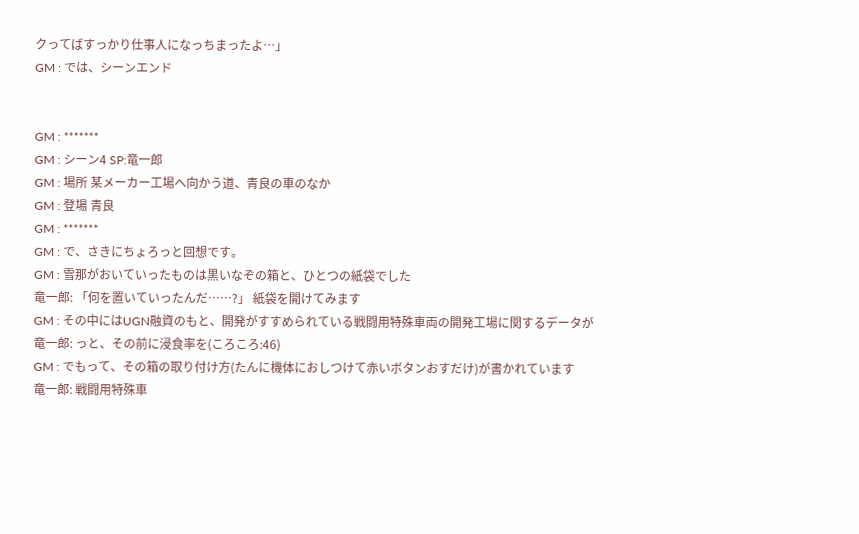クってばすっかり仕事人になっちまったよ…」
GM : では、シーンエンド


GM : *******
GM : シーン4 SP:竜一郎
GM : 場所 某メーカー工場へ向かう道、青良の車のなか
GM : 登場 青良
GM : *******
GM : で、さきにちょろっと回想です。
GM : 雪那がおいていったものは黒いなぞの箱と、ひとつの紙袋でした
竜一郎: 「何を置いていったんだ……?」 紙袋を開けてみます
GM : その中にはUGN融資のもと、開発がすすめられている戦闘用特殊車両の開発工場に関するデータが
竜一郎: っと、その前に浸食率を(ころころ:46)
GM : でもって、その箱の取り付け方(たんに機体におしつけて赤いボタンおすだけ)が書かれています
竜一郎: 戦闘用特殊車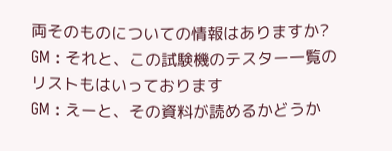両そのものについての情報はありますか?
GM : それと、この試験機のテスター一覧のリストもはいっております
GM : えーと、その資料が読めるかどうか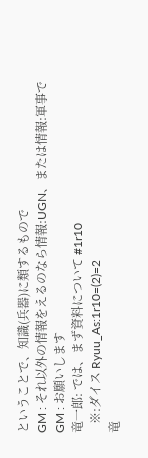ということで、知識(兵器)に類するもので
GM : それ以外の情報をえるのなら情報:UGN、または情報:軍事で
GM : お願いします
竜一郎: では、まず資料について #1r10
   ※:ダイス Ryuu_As:1r10=(2)=2
竜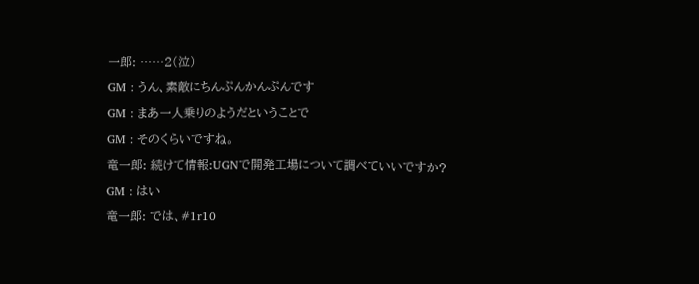一郎: ……2(泣)
GM : うん、素敵にちんぷんかんぷんです
GM : まあ一人乗りのようだということで
GM : そのくらいですね。
竜一郎: 続けて情報:UGNで開発工場について調べていいですか?
GM : はい
竜一郎: では、#1r10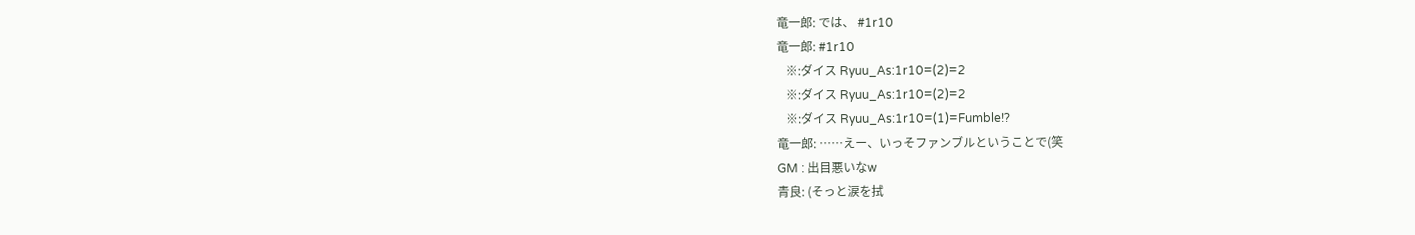竜一郎: では、 #1r10
竜一郎: #1r10
   ※:ダイス Ryuu_As:1r10=(2)=2
   ※:ダイス Ryuu_As:1r10=(2)=2
   ※:ダイス Ryuu_As:1r10=(1)=Fumble!?
竜一郎: ……えー、いっそファンブルということで(笑
GM : 出目悪いなw
青良: (そっと涙を拭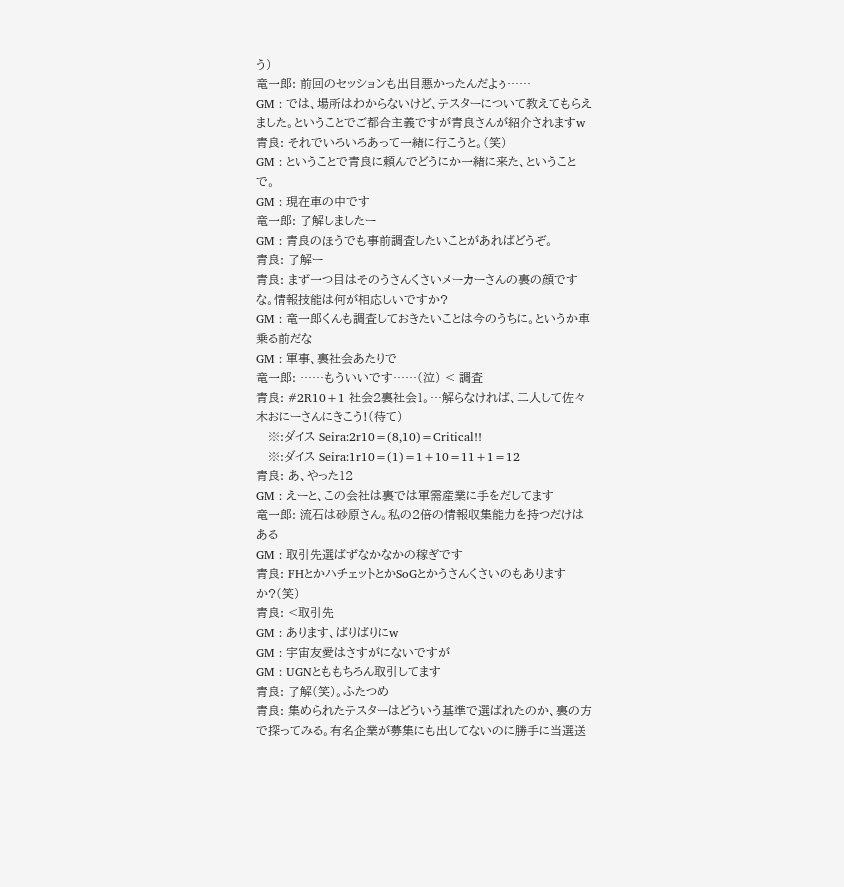う)
竜一郎: 前回のセッションも出目悪かったんだよぅ……
GM : では、場所はわからないけど、テスターについて教えてもらえました。ということでご都合主義ですが青良さんが紹介されますw
青良: それでいろいろあって一緒に行こうと。(笑)
GM : ということで青良に頼んでどうにか一緒に来た、ということで。
GM : 現在車の中です
竜一郎: 了解しましたー
GM : 青良のほうでも事前調査したいことがあればどうぞ。
青良: 了解ー
青良: まず一つ目はそのうさんくさいメーカーさんの裏の顔ですな。情報技能は何が相応しいですか?
GM : 竜一郎くんも調査しておきたいことは今のうちに。というか車乗る前だな
GM : 軍事、裏社会あたりで
竜一郎: ……もういいです……(泣) < 調査
青良: #2R10+1 社会2裏社会1。…解らなければ、二人して佐々木おにーさんにきこう!(待て)
   ※:ダイス Seira:2r10=(8,10)=Critical!!
   ※:ダイス Seira:1r10=(1)=1+10=11+1=12
青良: あ、やった12
GM : えーと、この会社は裏では軍需産業に手をだしてます
竜一郎: 流石は砂原さん。私の2倍の情報収集能力を持つだけはある
GM : 取引先選ばずなかなかの稼ぎです
青良: FHとかハチェットとかSoGとかうさんくさいのもありますか?(笑)
青良: <取引先
GM : あります、ばりばりにw
GM : 宇宙友愛はさすがにないですが
GM : UGNとももちろん取引してます
青良: 了解(笑)。ふたつめ
青良: 集められたテスターはどういう基準で選ばれたのか、裏の方で探ってみる。有名企業が募集にも出してないのに勝手に当選送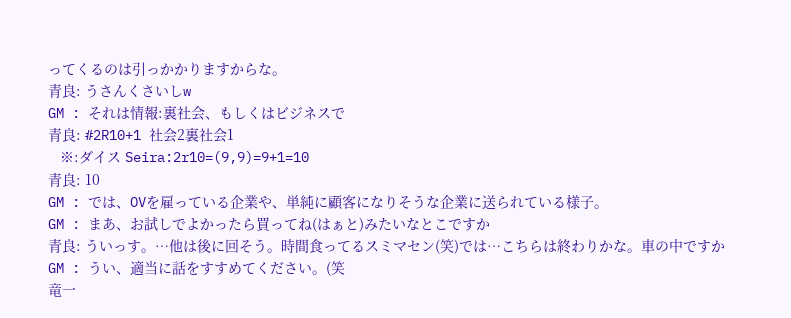ってくるのは引っかかりますからな。
青良: うさんくさいしw
GM : それは情報:裏社会、もしくはビジネスで
青良: #2R10+1 社会2裏社会1
   ※:ダイス Seira:2r10=(9,9)=9+1=10
青良: 10
GM : では、OVを雇っている企業や、単純に顧客になりそうな企業に送られている様子。
GM : まあ、お試しでよかったら買ってね(はぁと)みたいなとこですか
青良: ういっす。…他は後に回そう。時間食ってるスミマセン(笑)では…こちらは終わりかな。車の中ですか
GM : うい、適当に話をすすめてください。(笑
竜一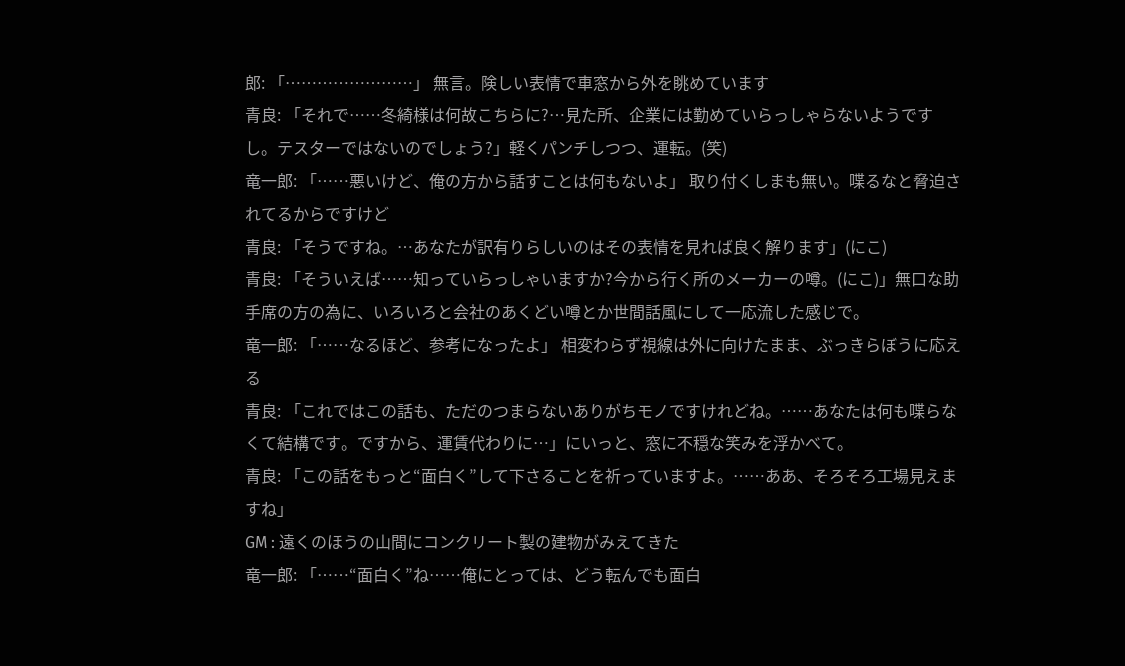郎: 「……………………」 無言。険しい表情で車窓から外を眺めています
青良: 「それで……冬綺様は何故こちらに?…見た所、企業には勤めていらっしゃらないようですし。テスターではないのでしょう?」軽くパンチしつつ、運転。(笑)
竜一郎: 「……悪いけど、俺の方から話すことは何もないよ」 取り付くしまも無い。喋るなと脅迫されてるからですけど
青良: 「そうですね。…あなたが訳有りらしいのはその表情を見れば良く解ります」(にこ)
青良: 「そういえば……知っていらっしゃいますか?今から行く所のメーカーの噂。(にこ)」無口な助手席の方の為に、いろいろと会社のあくどい噂とか世間話風にして一応流した感じで。
竜一郎: 「……なるほど、参考になったよ」 相変わらず視線は外に向けたまま、ぶっきらぼうに応える
青良: 「これではこの話も、ただのつまらないありがちモノですけれどね。……あなたは何も喋らなくて結構です。ですから、運賃代わりに…」にいっと、窓に不穏な笑みを浮かべて。
青良: 「この話をもっと“面白く”して下さることを祈っていますよ。……ああ、そろそろ工場見えますね」
GM : 遠くのほうの山間にコンクリート製の建物がみえてきた
竜一郎: 「……“面白く”ね……俺にとっては、どう転んでも面白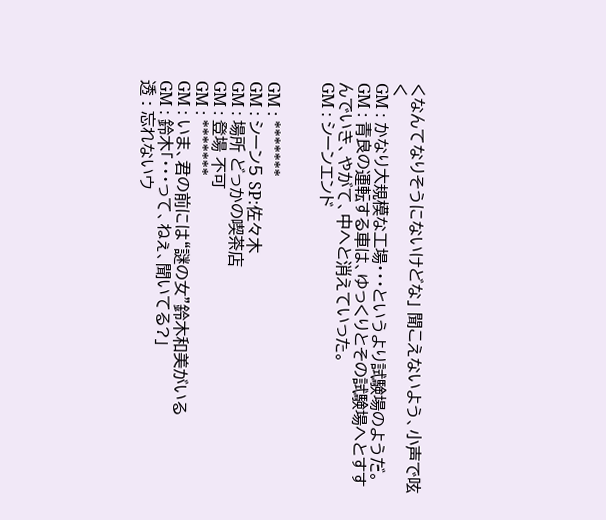くなんてなりそうにないけどな」 聞こえないよう、小声で呟く
GM : かなり大規模な工場・・・というより試験場のようだ。
GM : 青良の運転する車は、ゆっくりとその試験場へとすすんでいき、やがて、中へと消えていった。
GM : シーンエンド


GM : *******
GM : シーン5 SP:佐々木
GM : 場所 どっかの喫茶店
GM : 登場 不可
GM : *******
GM : いま、君の前には“謎の女”鈴木和美がいる
GM : 鈴木「・・・って、ねぇ、聞いてる?」
透 : 忘れないウ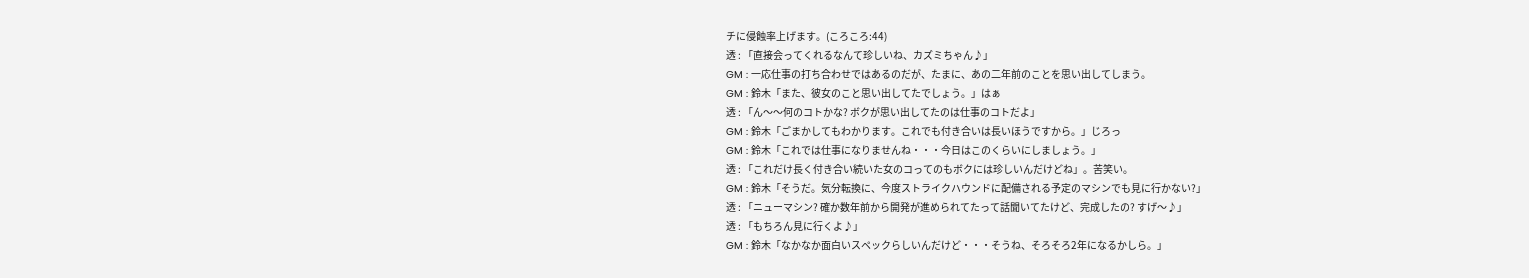チに侵蝕率上げます。(ころころ:44)
透 : 「直接会ってくれるなんて珍しいね、カズミちゃん♪」
GM : 一応仕事の打ち合わせではあるのだが、たまに、あの二年前のことを思い出してしまう。
GM : 鈴木「また、彼女のこと思い出してたでしょう。」はぁ
透 : 「ん〜〜何のコトかな? ボクが思い出してたのは仕事のコトだよ」
GM : 鈴木「ごまかしてもわかります。これでも付き合いは長いほうですから。」じろっ
GM : 鈴木「これでは仕事になりませんね・・・今日はこのくらいにしましょう。」
透 : 「これだけ長く付き合い続いた女のコってのもボクには珍しいんだけどね」。苦笑い。
GM : 鈴木「そうだ。気分転換に、今度ストライクハウンドに配備される予定のマシンでも見に行かない?」
透 : 「ニューマシン? 確か数年前から開発が進められてたって話聞いてたけど、完成したの? すげ〜♪」
透 : 「もちろん見に行くよ♪」
GM : 鈴木「なかなか面白いスペックらしいんだけど・・・そうね、そろそろ2年になるかしら。」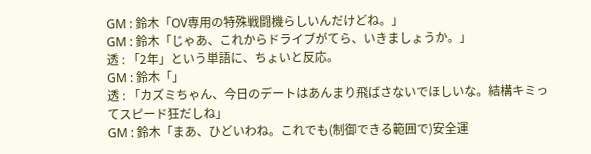GM : 鈴木「OV専用の特殊戦闘機らしいんだけどね。」
GM : 鈴木「じゃあ、これからドライブがてら、いきましょうか。」
透 : 「2年」という単語に、ちょいと反応。
GM : 鈴木「」
透 : 「カズミちゃん、今日のデートはあんまり飛ばさないでほしいな。結構キミってスピード狂だしね」
GM : 鈴木「まあ、ひどいわね。これでも(制御できる範囲で)安全運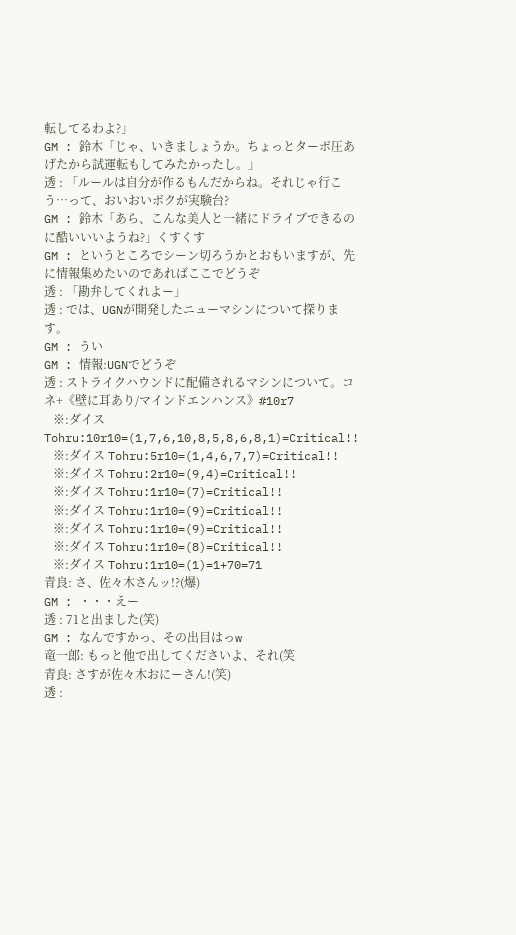転してるわよ?」
GM : 鈴木「じゃ、いきましょうか。ちょっとターボ圧あげたから試運転もしてみたかったし。」
透 : 「ルールは自分が作るもんだからね。それじゃ行こう…って、おいおいボクが実験台?
GM : 鈴木「あら、こんな美人と一緒にドライブできるのに酷いいいようね?」くすくす
GM : というところでシーン切ろうかとおもいますが、先に情報集めたいのであればここでどうぞ
透 : 「勘弁してくれよー」
透 : では、UGNが開発したニューマシンについて探ります。
GM : うい
GM : 情報:UGNでどうぞ
透 : ストライクハウンドに配備されるマシンについて。コネ+《壁に耳あり/マインドエンハンス》#10r7
   ※:ダイス Tohru:10r10=(1,7,6,10,8,5,8,6,8,1)=Critical!!
   ※:ダイス Tohru:5r10=(1,4,6,7,7)=Critical!!
   ※:ダイス Tohru:2r10=(9,4)=Critical!!
   ※:ダイス Tohru:1r10=(7)=Critical!!
   ※:ダイス Tohru:1r10=(9)=Critical!!
   ※:ダイス Tohru:1r10=(9)=Critical!!
   ※:ダイス Tohru:1r10=(8)=Critical!!
   ※:ダイス Tohru:1r10=(1)=1+70=71
青良: さ、佐々木さんッ!?(爆)
GM : ・・・えー
透 : 71と出ました(笑)
GM : なんですかっ、その出目はっw
竜一郎: もっと他で出してくださいよ、それ(笑
青良: さすが佐々木おにーさん!(笑)
透 :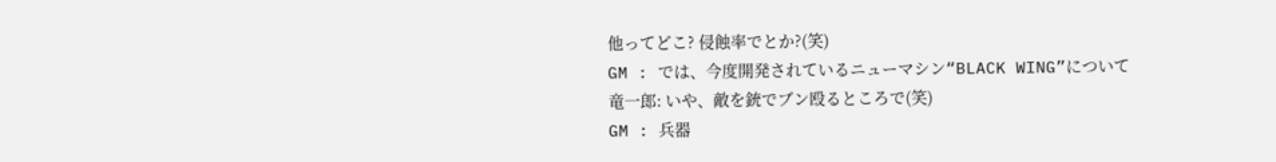他ってどこ? 侵蝕率でとか?(笑)
GM : では、今度開発されているニューマシン“BLACK WING”について
竜一郎: いや、敵を銃でブン殴るところで(笑)
GM : 兵器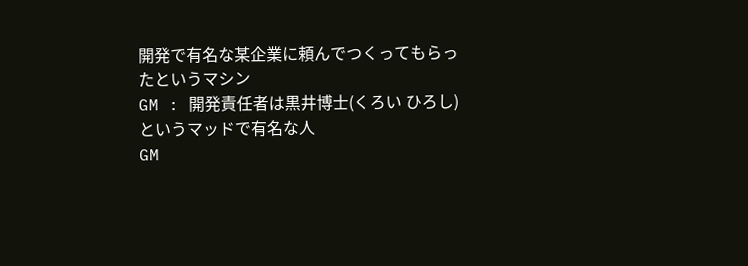開発で有名な某企業に頼んでつくってもらったというマシン
GM : 開発責任者は黒井博士(くろい ひろし)というマッドで有名な人
GM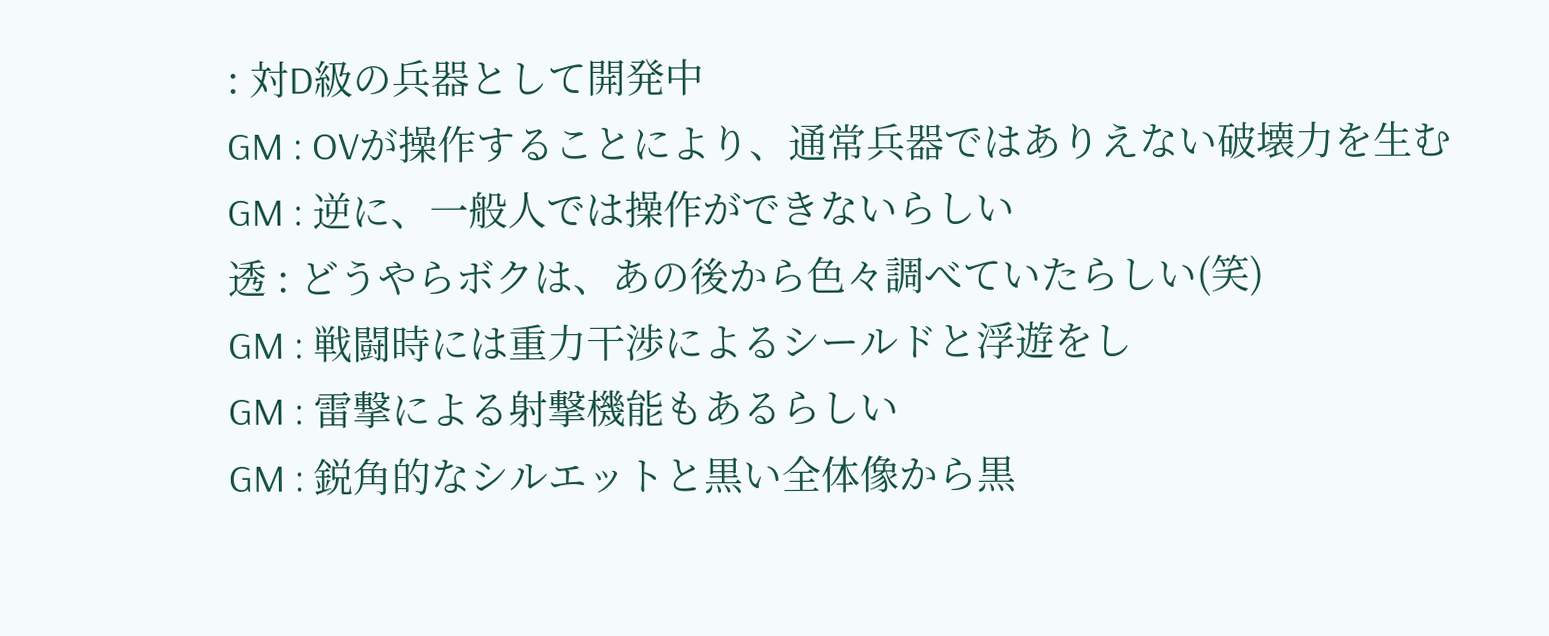: 対D級の兵器として開発中
GM : OVが操作することにより、通常兵器ではありえない破壊力を生む
GM : 逆に、一般人では操作ができないらしい
透 : どうやらボクは、あの後から色々調べていたらしい(笑)
GM : 戦闘時には重力干渉によるシールドと浮遊をし
GM : 雷撃による射撃機能もあるらしい
GM : 鋭角的なシルエットと黒い全体像から黒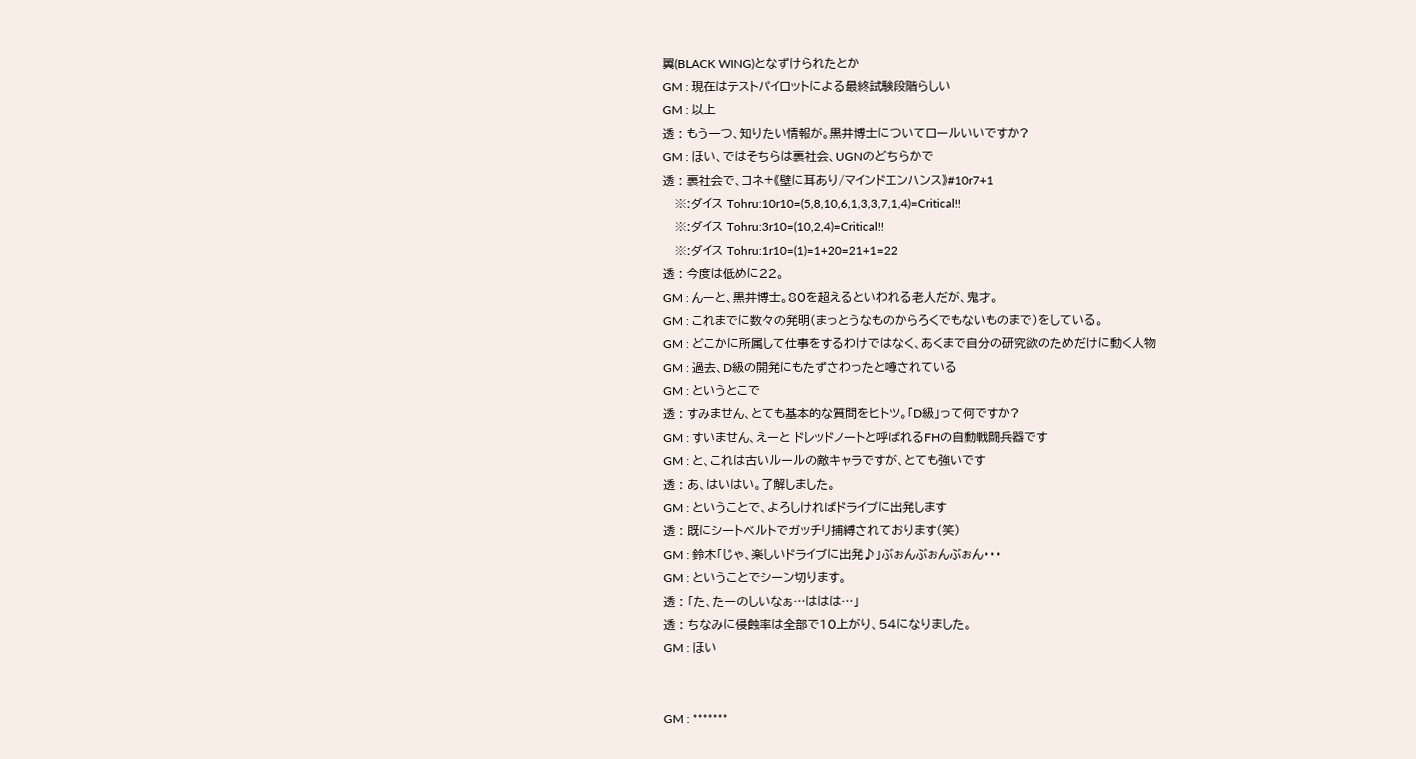翼(BLACK WING)となずけられたとか
GM : 現在はテストパイロットによる最終試験段階らしい
GM : 以上
透 : もう一つ、知りたい情報が。黒井博士についてロールいいですか?
GM : ほい、ではそちらは裏社会、UGNのどちらかで
透 : 裏社会で、コネ+《壁に耳あり/マインドエンハンス》#10r7+1
   ※:ダイス Tohru:10r10=(5,8,10,6,1,3,3,7,1,4)=Critical!!
   ※:ダイス Tohru:3r10=(10,2,4)=Critical!!
   ※:ダイス Tohru:1r10=(1)=1+20=21+1=22
透 : 今度は低めに22。
GM : んーと、黒井博士。80を超えるといわれる老人だが、鬼才。
GM : これまでに数々の発明(まっとうなものからろくでもないものまで)をしている。
GM : どこかに所属して仕事をするわけではなく、あくまで自分の研究欲のためだけに動く人物
GM : 過去、D級の開発にもたずさわったと噂されている
GM : というとこで
透 : すみません、とても基本的な質問をヒトツ。「D級」って何ですか?
GM : すいません、えーと ドレッドノートと呼ばれるFHの自動戦闘兵器です
GM : と、これは古いルールの敵キャラですが、とても強いです
透 : あ、はいはい。了解しました。
GM : ということで、よろしければドライブに出発します
透 : 既にシートベルトでガッチリ捕縛されております(笑)
GM : 鈴木「じゃ、楽しいドライブに出発♪」ぶぉんぶぉんぶぉん・・・
GM : ということでシーン切ります。
透 : 「た、たーのしいなぁ…ははは…」
透 : ちなみに侵蝕率は全部で10上がり、54になりました。
GM : ほい


GM : *******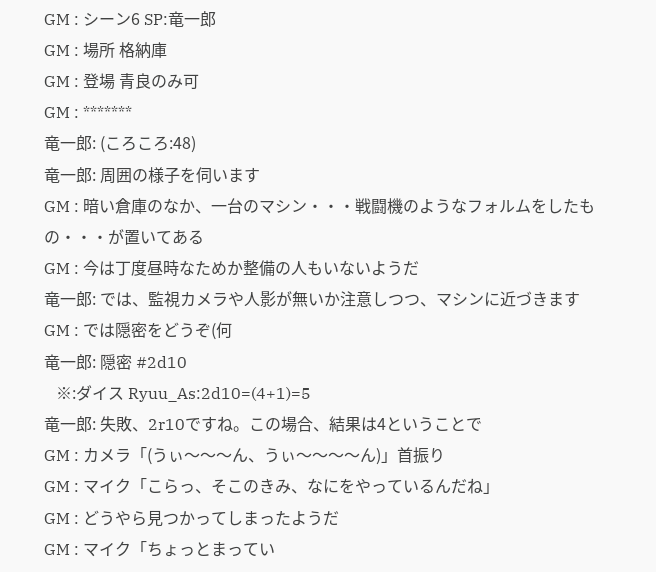GM : シーン6 SP:竜一郎
GM : 場所 格納庫
GM : 登場 青良のみ可
GM : *******
竜一郎: (ころころ:48)
竜一郎: 周囲の様子を伺います
GM : 暗い倉庫のなか、一台のマシン・・・戦闘機のようなフォルムをしたもの・・・が置いてある
GM : 今は丁度昼時なためか整備の人もいないようだ
竜一郎: では、監視カメラや人影が無いか注意しつつ、マシンに近づきます
GM : では隠密をどうぞ(何
竜一郎: 隠密 #2d10
   ※:ダイス Ryuu_As:2d10=(4+1)=5
竜一郎: 失敗、2r10ですね。この場合、結果は4ということで
GM : カメラ「(うぃ〜〜〜ん、うぃ〜〜〜〜ん)」首振り
GM : マイク「こらっ、そこのきみ、なにをやっているんだね」
GM : どうやら見つかってしまったようだ
GM : マイク「ちょっとまってい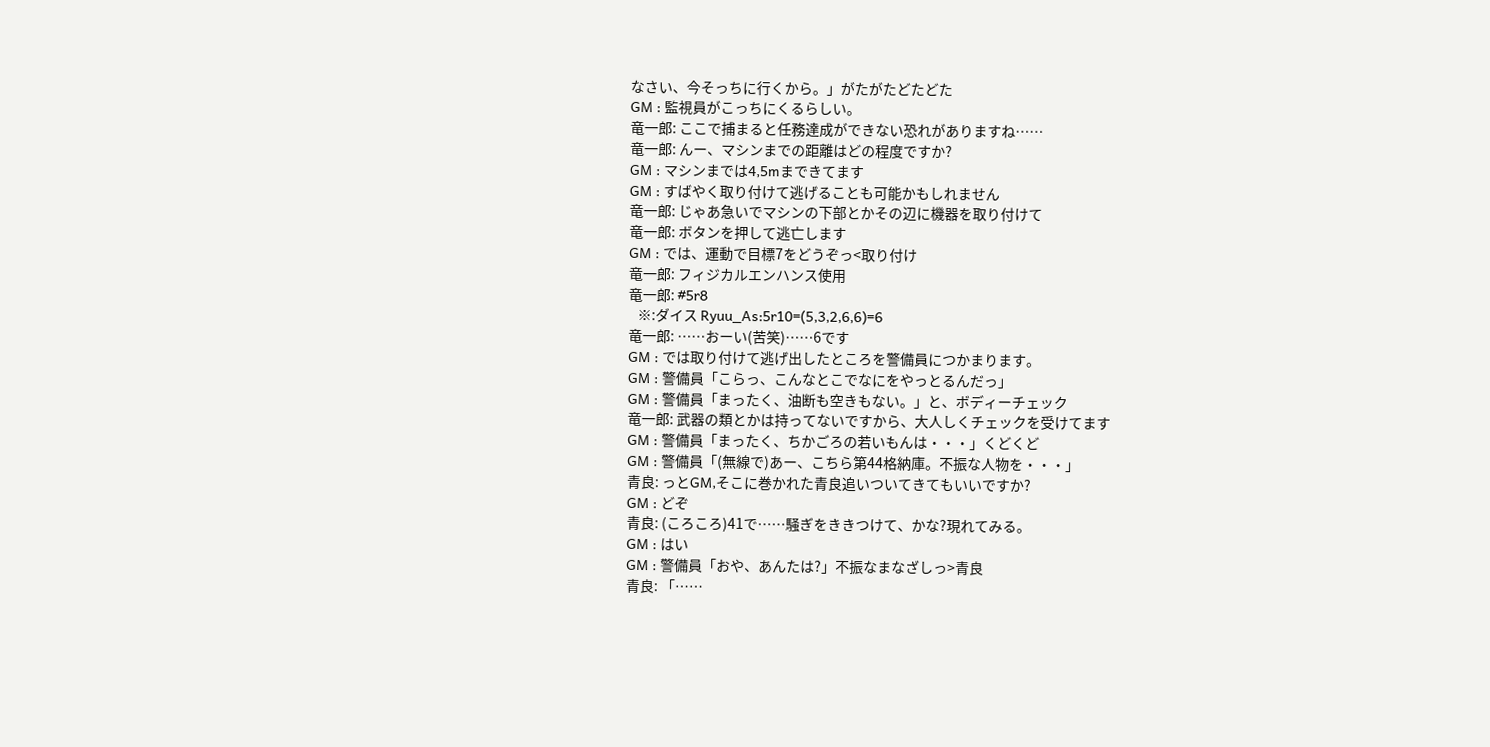なさい、今そっちに行くから。」がたがたどたどた
GM : 監視員がこっちにくるらしい。
竜一郎: ここで捕まると任務達成ができない恐れがありますね……
竜一郎: んー、マシンまでの距離はどの程度ですか?
GM : マシンまでは4,5mまできてます
GM : すばやく取り付けて逃げることも可能かもしれません
竜一郎: じゃあ急いでマシンの下部とかその辺に機器を取り付けて
竜一郎: ボタンを押して逃亡します
GM : では、運動で目標7をどうぞっ<取り付け
竜一郎: フィジカルエンハンス使用
竜一郎: #5r8
   ※:ダイス Ryuu_As:5r10=(5,3,2,6,6)=6
竜一郎: ……おーい(苦笑)……6です
GM : では取り付けて逃げ出したところを警備員につかまります。
GM : 警備員「こらっ、こんなとこでなにをやっとるんだっ」
GM : 警備員「まったく、油断も空きもない。」と、ボディーチェック
竜一郎: 武器の類とかは持ってないですから、大人しくチェックを受けてます
GM : 警備員「まったく、ちかごろの若いもんは・・・」くどくど
GM : 警備員「(無線で)あー、こちら第44格納庫。不振な人物を・・・」
青良: っとGM,そこに巻かれた青良追いついてきてもいいですか?
GM : どぞ
青良: (ころころ)41で……騒ぎをききつけて、かな?現れてみる。
GM : はい
GM : 警備員「おや、あんたは?」不振なまなざしっ>青良
青良: 「……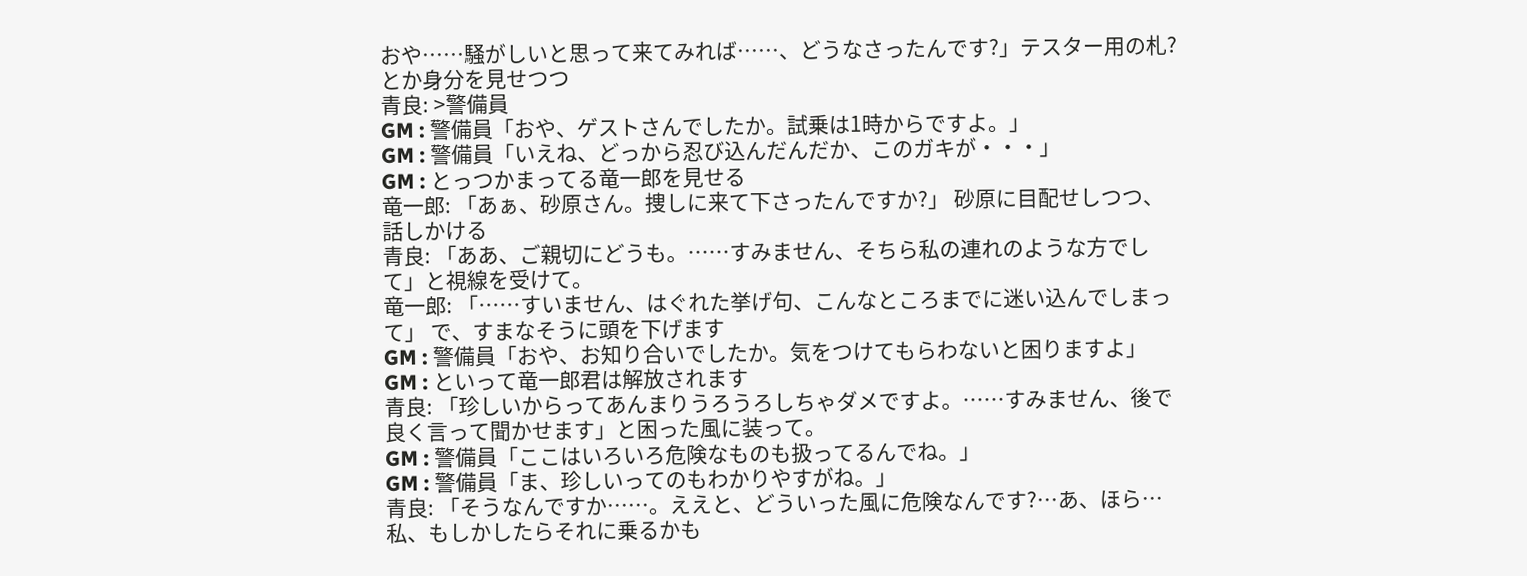おや……騒がしいと思って来てみれば……、どうなさったんです?」テスター用の札?とか身分を見せつつ
青良: >警備員
GM : 警備員「おや、ゲストさんでしたか。試乗は1時からですよ。」
GM : 警備員「いえね、どっから忍び込んだんだか、このガキが・・・」
GM : とっつかまってる竜一郎を見せる
竜一郎: 「あぁ、砂原さん。捜しに来て下さったんですか?」 砂原に目配せしつつ、話しかける
青良: 「ああ、ご親切にどうも。……すみません、そちら私の連れのような方でして」と視線を受けて。
竜一郎: 「……すいません、はぐれた挙げ句、こんなところまでに迷い込んでしまって」 で、すまなそうに頭を下げます
GM : 警備員「おや、お知り合いでしたか。気をつけてもらわないと困りますよ」
GM : といって竜一郎君は解放されます
青良: 「珍しいからってあんまりうろうろしちゃダメですよ。……すみません、後で良く言って聞かせます」と困った風に装って。
GM : 警備員「ここはいろいろ危険なものも扱ってるんでね。」
GM : 警備員「ま、珍しいってのもわかりやすがね。」
青良: 「そうなんですか……。ええと、どういった風に危険なんです?…あ、ほら…私、もしかしたらそれに乗るかも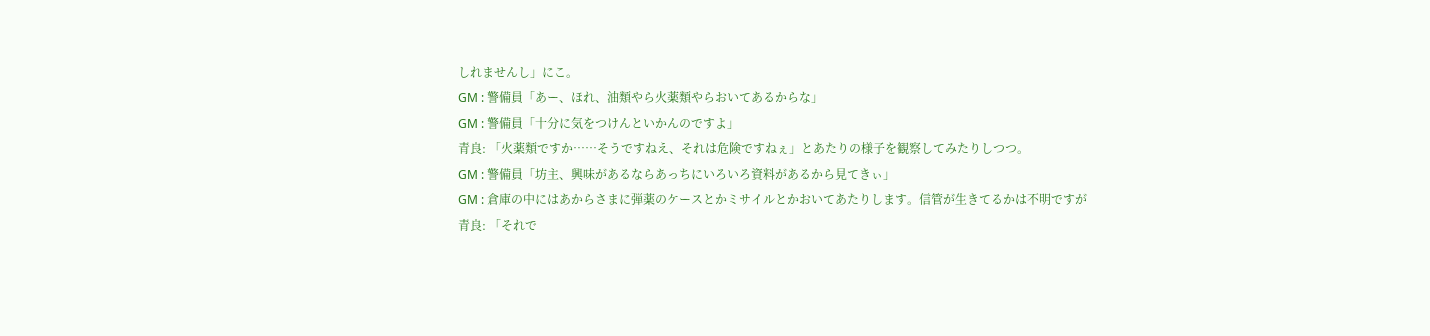しれませんし」にこ。
GM : 警備員「あー、ほれ、油類やら火薬類やらおいてあるからな」
GM : 警備員「十分に気をつけんといかんのですよ」
青良: 「火薬類ですか……そうですねえ、それは危険ですねぇ」とあたりの様子を観察してみたりしつつ。
GM : 警備員「坊主、興味があるならあっちにいろいろ資料があるから見てきぃ」
GM : 倉庫の中にはあからさまに弾薬のケースとかミサイルとかおいてあたりします。信管が生きてるかは不明ですが
青良: 「それで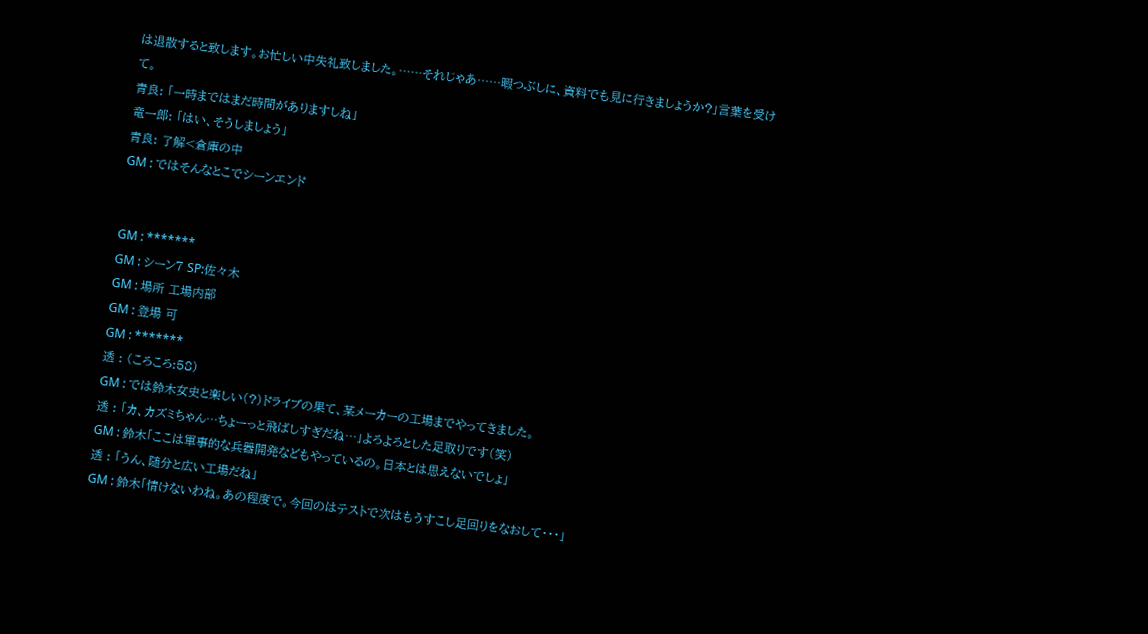は退散すると致します。お忙しい中失礼致しました。……それじゃあ……暇つぶしに、資料でも見に行きましょうか?」言葉を受けて。
青良: 「一時まではまだ時間がありますしね」
竜一郎: 「はい、そうしましょう」
青良: 了解<倉庫の中
GM : ではそんなとこでシーンエンド


GM : *******
GM : シーン7 SP:佐々木
GM : 場所 工場内部
GM : 登場 可
GM : *******
透 : (ころころ:58)
GM : では鈴木女史と楽しい(?)ドライブの果て、某メーカーの工場までやってきました。
透 : 「カ、カズミちゃん…ちょーっと飛ばしすぎだね…」よろよろとした足取りです(笑)
GM : 鈴木「ここは軍事的な兵器開発などもやっているの。日本とは思えないでしょ」
透 : 「うん、随分と広い工場だね」
GM : 鈴木「情けないわね。あの程度で。今回のはテストで次はもうすこし足回りをなおして・・・」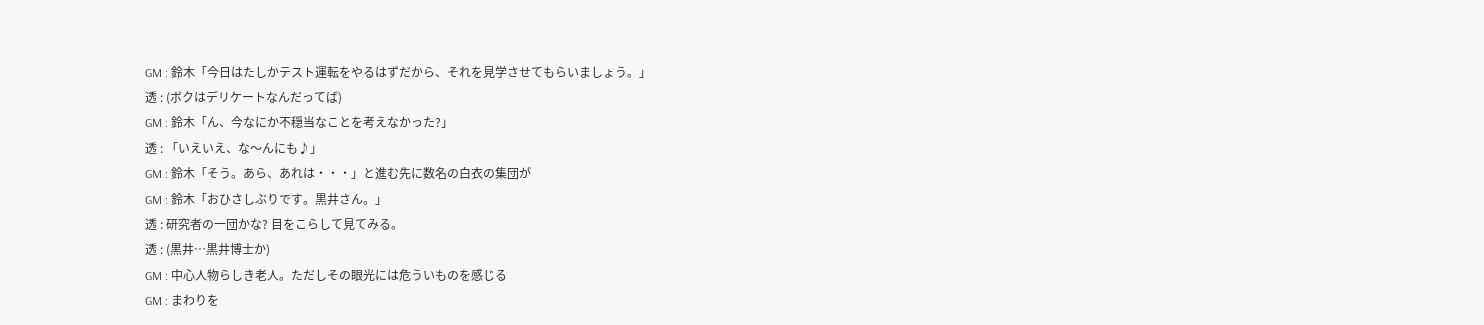GM : 鈴木「今日はたしかテスト運転をやるはずだから、それを見学させてもらいましょう。」
透 : (ボクはデリケートなんだってば)
GM : 鈴木「ん、今なにか不穏当なことを考えなかった?」
透 : 「いえいえ、な〜んにも♪」
GM : 鈴木「そう。あら、あれは・・・」と進む先に数名の白衣の集団が
GM : 鈴木「おひさしぶりです。黒井さん。」
透 : 研究者の一団かな? 目をこらして見てみる。
透 : (黒井…黒井博士か)
GM : 中心人物らしき老人。ただしその眼光には危ういものを感じる
GM : まわりを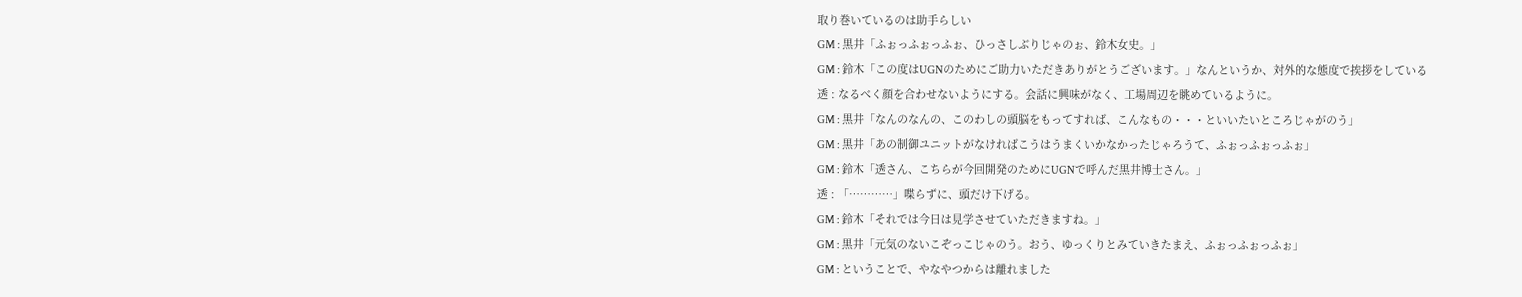取り巻いているのは助手らしい
GM : 黒井「ふぉっふぉっふぉ、ひっさしぶりじゃのぉ、鈴木女史。」
GM : 鈴木「この度はUGNのためにご助力いただきありがとうございます。」なんというか、対外的な態度で挨拶をしている
透 : なるべく顔を合わせないようにする。会話に興味がなく、工場周辺を眺めているように。
GM : 黒井「なんのなんの、このわしの頭脳をもってすれば、こんなもの・・・といいたいところじゃがのう」
GM : 黒井「あの制御ユニットがなければこうはうまくいかなかったじゃろうて、ふぉっふぉっふぉ」
GM : 鈴木「透さん、こちらが今回開発のためにUGNで呼んだ黒井博士さん。」
透 : 「…………」喋らずに、頭だけ下げる。
GM : 鈴木「それでは今日は見学させていただきますね。」
GM : 黒井「元気のないこぞっこじゃのう。おう、ゆっくりとみていきたまえ、ふぉっふぉっふぉ」
GM : ということで、やなやつからは離れました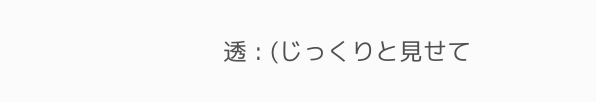透 : (じっくりと見せて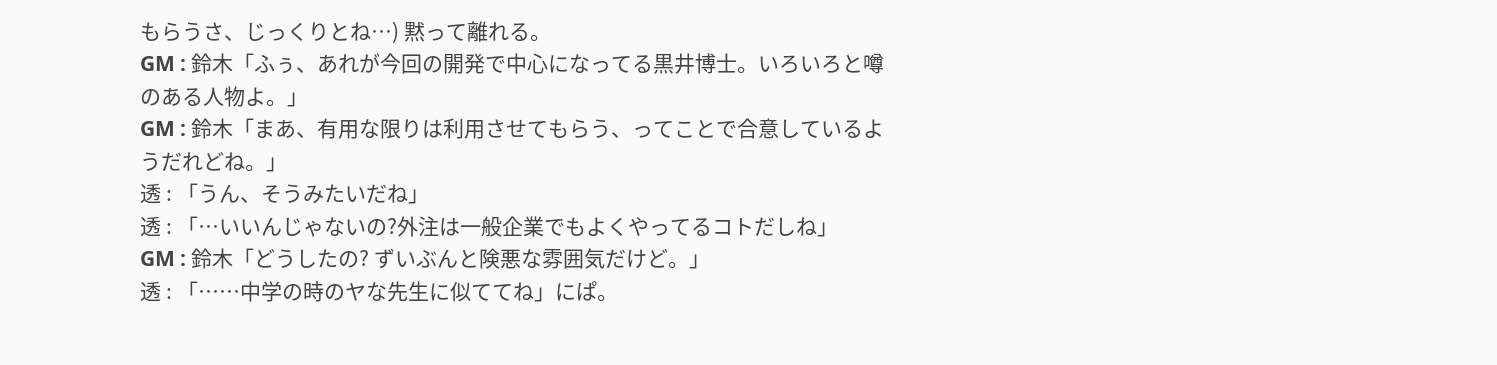もらうさ、じっくりとね…) 黙って離れる。
GM : 鈴木「ふぅ、あれが今回の開発で中心になってる黒井博士。いろいろと噂のある人物よ。」
GM : 鈴木「まあ、有用な限りは利用させてもらう、ってことで合意しているようだれどね。」
透 : 「うん、そうみたいだね」
透 : 「…いいんじゃないの?外注は一般企業でもよくやってるコトだしね」
GM : 鈴木「どうしたの? ずいぶんと険悪な雰囲気だけど。」
透 : 「……中学の時のヤな先生に似ててね」にぱ。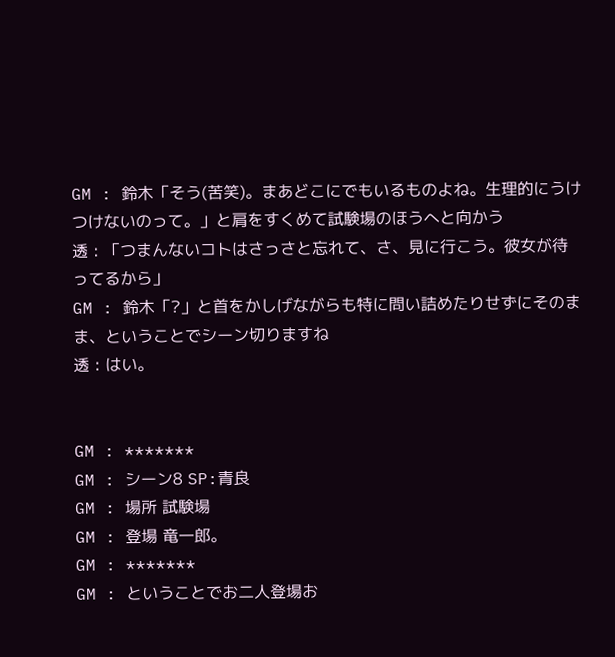GM : 鈴木「そう(苦笑)。まあどこにでもいるものよね。生理的にうけつけないのって。」と肩をすくめて試験場のほうへと向かう
透 : 「つまんないコトはさっさと忘れて、さ、見に行こう。彼女が待ってるから」
GM : 鈴木「?」と首をかしげながらも特に問い詰めたりせずにそのまま、ということでシーン切りますね
透 : はい。


GM : *******
GM : シーン8 SP:青良
GM : 場所 試験場
GM : 登場 竜一郎。
GM : *******
GM : ということでお二人登場お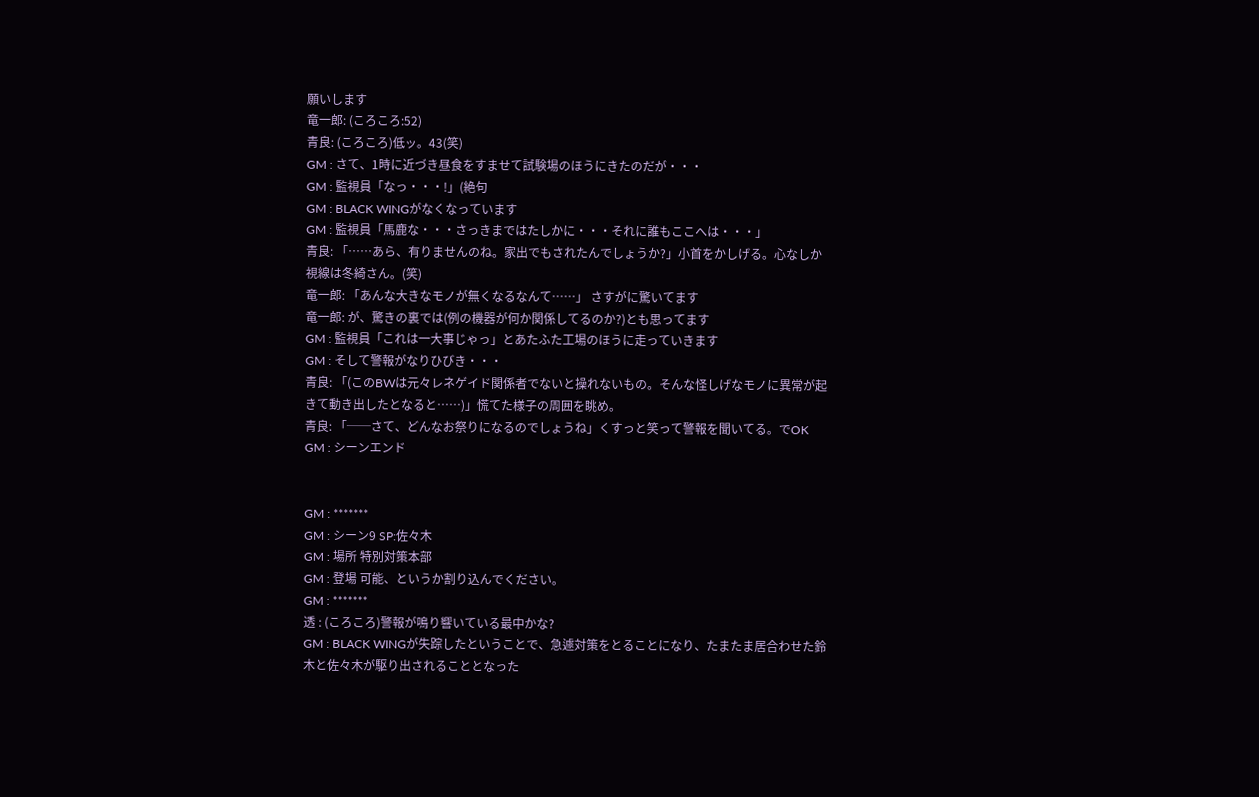願いします
竜一郎: (ころころ:52)
青良: (ころころ)低ッ。43(笑)
GM : さて、1時に近づき昼食をすませて試験場のほうにきたのだが・・・
GM : 監視員「なっ・・・!」(絶句
GM : BLACK WINGがなくなっています
GM : 監視員「馬鹿な・・・さっきまではたしかに・・・それに誰もここへは・・・」
青良: 「……あら、有りませんのね。家出でもされたんでしょうか?」小首をかしげる。心なしか視線は冬綺さん。(笑)
竜一郎: 「あんな大きなモノが無くなるなんて……」 さすがに驚いてます
竜一郎: が、驚きの裏では(例の機器が何か関係してるのか?)とも思ってます
GM : 監視員「これは一大事じゃっ」とあたふた工場のほうに走っていきます
GM : そして警報がなりひびき・・・
青良: 「(このBWは元々レネゲイド関係者でないと操れないもの。そんな怪しげなモノに異常が起きて動き出したとなると……)」慌てた様子の周囲を眺め。
青良: 「──さて、どんなお祭りになるのでしょうね」くすっと笑って警報を聞いてる。でOK
GM : シーンエンド


GM : *******
GM : シーン9 SP:佐々木
GM : 場所 特別対策本部
GM : 登場 可能、というか割り込んでください。
GM : *******
透 : (ころころ)警報が鳴り響いている最中かな?
GM : BLACK WINGが失踪したということで、急遽対策をとることになり、たまたま居合わせた鈴木と佐々木が駆り出されることとなった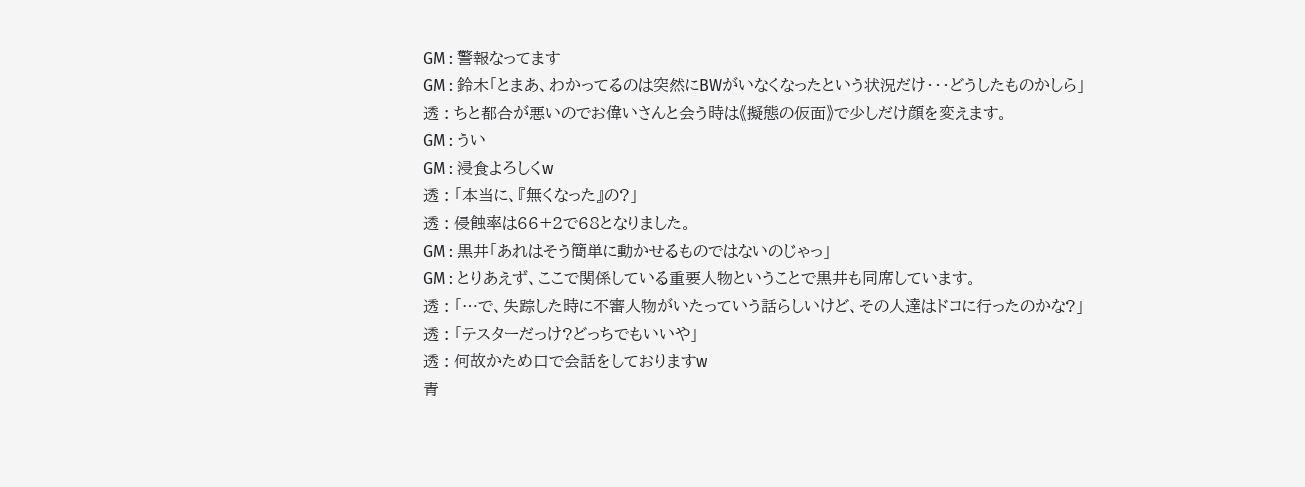GM : 警報なってます
GM : 鈴木「とまあ、わかってるのは突然にBWがいなくなったという状況だけ・・・どうしたものかしら」
透 : ちと都合が悪いのでお偉いさんと会う時は《擬態の仮面》で少しだけ顔を変えます。
GM : うい
GM : 浸食よろしくw
透 : 「本当に、『無くなった』の?」
透 : 侵蝕率は66+2で68となりました。
GM : 黒井「あれはそう簡単に動かせるものではないのじゃっ」
GM : とりあえず、ここで関係している重要人物ということで黒井も同席しています。
透 : 「…で、失踪した時に不審人物がいたっていう話らしいけど、その人達はドコに行ったのかな?」
透 : 「テスターだっけ?どっちでもいいや」
透 : 何故かため口で会話をしておりますw
青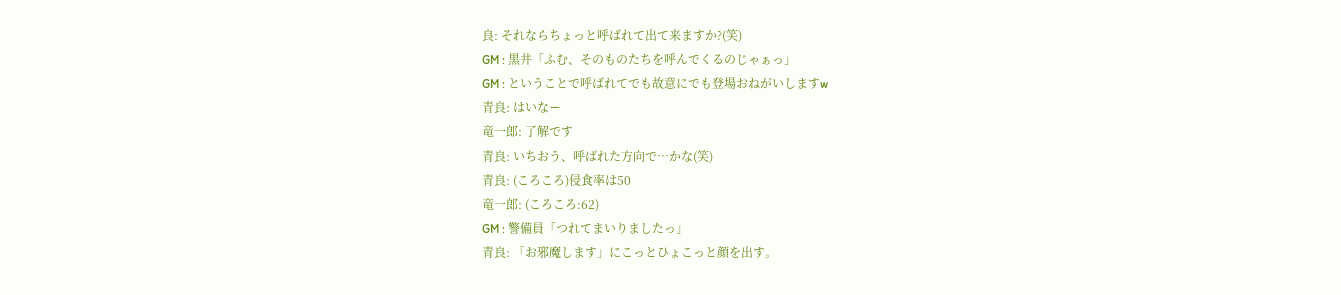良: それならちょっと呼ばれて出て来ますか?(笑)
GM : 黒井「ふむ、そのものたちを呼んでくるのじゃぁっ」
GM : ということで呼ばれてでも故意にでも登場おねがいしますw
青良: はいなー
竜一郎: 了解です
青良: いちおう、呼ばれた方向で…かな(笑)
青良: (ころころ)侵食率は50
竜一郎: (ころころ:62)
GM : 警備員「つれてまいりましたっ」
青良: 「お邪魔します」にこっとひょこっと顔を出す。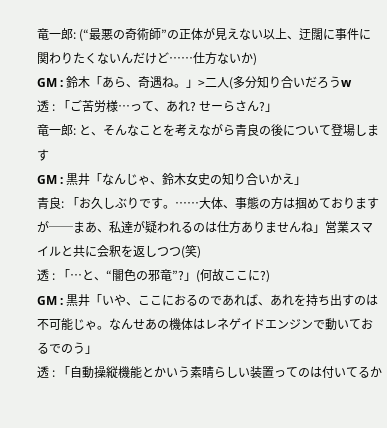竜一郎: (“最悪の奇術師”の正体が見えない以上、迂闊に事件に関わりたくないんだけど……仕方ないか)
GM : 鈴木「あら、奇遇ね。」>二人(多分知り合いだろうw
透 : 「ご苦労様…って、あれ? せーらさん?」
竜一郎: と、そんなことを考えながら青良の後について登場します
GM : 黒井「なんじゃ、鈴木女史の知り合いかえ」
青良: 「お久しぶりです。……大体、事態の方は掴めておりますが──まあ、私達が疑われるのは仕方ありませんね」営業スマイルと共に会釈を返しつつ(笑)
透 : 「…と、“闇色の邪竜”?」(何故ここに?)
GM : 黒井「いや、ここにおるのであれば、あれを持ち出すのは不可能じゃ。なんせあの機体はレネゲイドエンジンで動いておるでのう」
透 : 「自動操縦機能とかいう素晴らしい装置ってのは付いてるか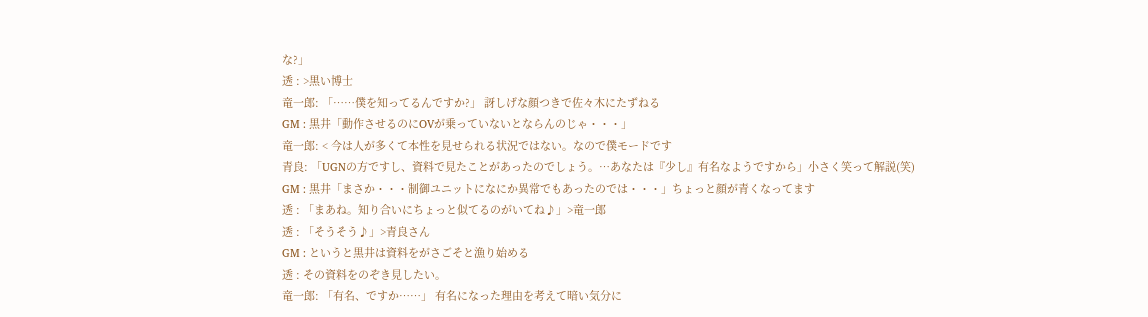な?」
透 : >黒い博士
竜一郎: 「……僕を知ってるんですか?」 訝しげな顔つきで佐々木にたずねる
GM : 黒井「動作させるのにOVが乗っていないとならんのじゃ・・・」
竜一郎: < 今は人が多くて本性を見せられる状況ではない。なので僕モードです
青良: 「UGNの方ですし、資料で見たことがあったのでしょう。…あなたは『少し』有名なようですから」小さく笑って解説(笑)
GM : 黒井「まさか・・・制御ユニットになにか異常でもあったのでは・・・」ちょっと顔が青くなってます
透 : 「まあね。知り合いにちょっと似てるのがいてね♪」>竜一郎
透 : 「そうそう♪」>青良さん
GM : というと黒井は資料をがさごそと漁り始める
透 : その資料をのぞき見したい。
竜一郎: 「有名、ですか……」 有名になった理由を考えて暗い気分に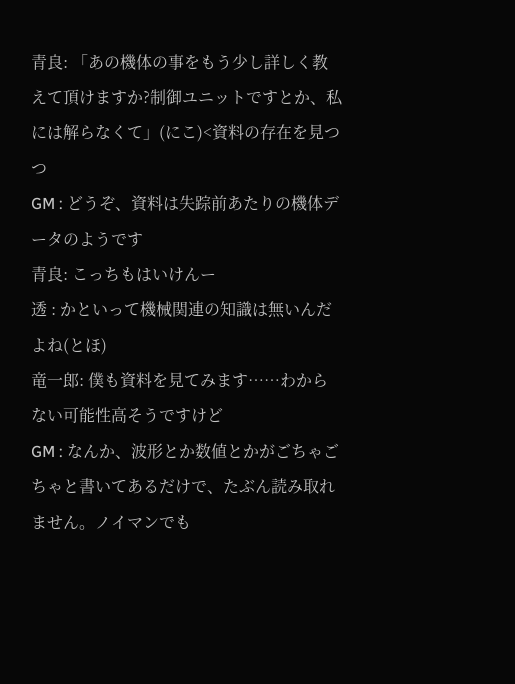青良: 「あの機体の事をもう少し詳しく教えて頂けますか?制御ユニットですとか、私には解らなくて」(にこ)<資料の存在を見つつ
GM : どうぞ、資料は失踪前あたりの機体データのようです
青良: こっちもはいけんー
透 : かといって機械関連の知識は無いんだよね(とほ)
竜一郎: 僕も資料を見てみます……わからない可能性高そうですけど
GM : なんか、波形とか数値とかがごちゃごちゃと書いてあるだけで、たぶん読み取れません。ノイマンでも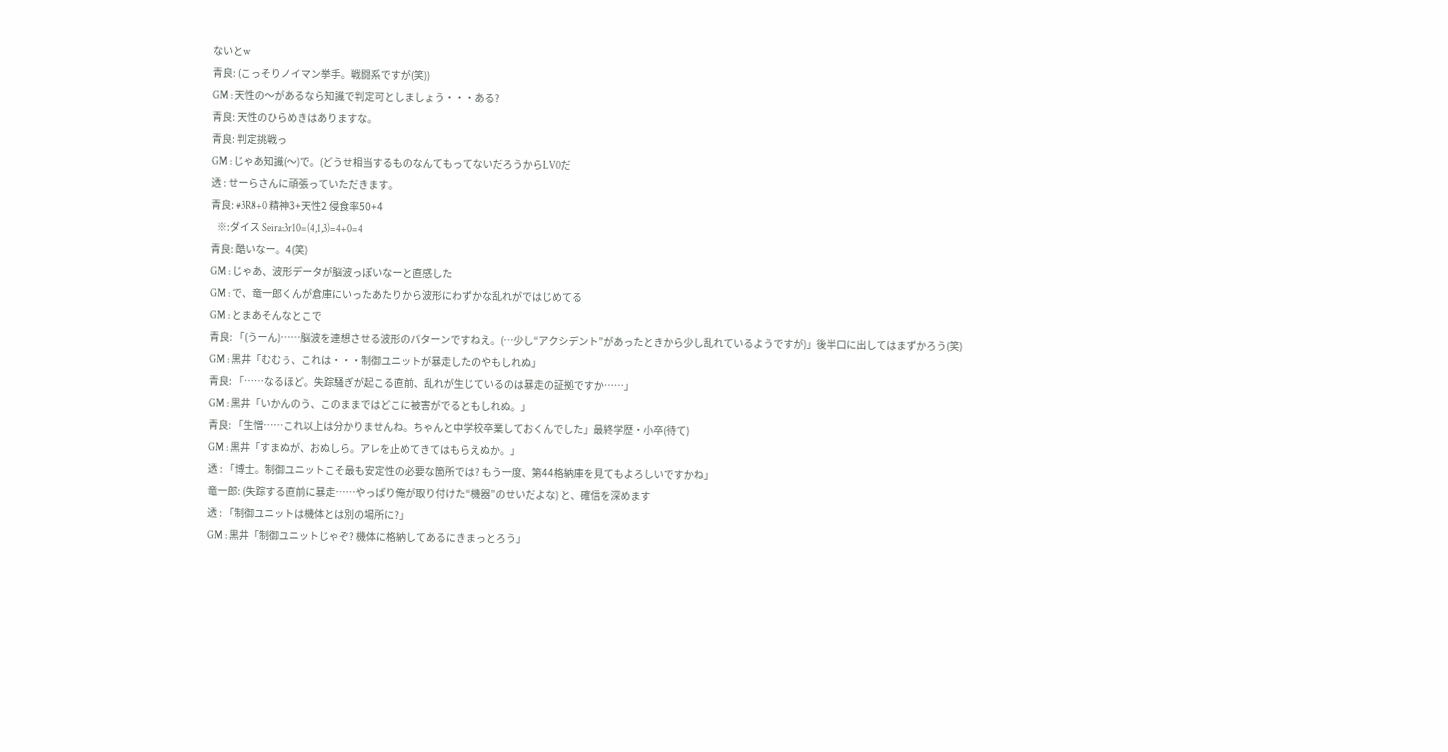ないとw
青良: (こっそりノイマン挙手。戦闘系ですが(笑))
GM : 天性の〜があるなら知識で判定可としましょう・・・ある?
青良: 天性のひらめきはありますな。
青良: 判定挑戦っ
GM : じゃあ知識(〜)で。(どうせ相当するものなんてもってないだろうからLV0だ
透 : せーらさんに頑張っていただきます。
青良: #3R8+0 精神3+天性2 侵食率50+4
   ※:ダイス Seira:3r10=(4,1,3)=4+0=4
青良: 酷いなー。4(笑)
GM : じゃあ、波形データが脳波っぽいなーと直感した
GM : で、竜一郎くんが倉庫にいったあたりから波形にわずかな乱れがではじめてる
GM : とまあそんなとこで
青良: 「(うーん)……脳波を連想させる波形のパターンですねえ。(…少し“アクシデント”があったときから少し乱れているようですが)」後半口に出してはまずかろう(笑)
GM : 黒井「むむぅ、これは・・・制御ユニットが暴走したのやもしれぬ」
青良: 「……なるほど。失踪騒ぎが起こる直前、乱れが生じているのは暴走の証拠ですか……」
GM : 黒井「いかんのう、このままではどこに被害がでるともしれぬ。」
青良: 「生憎……これ以上は分かりませんね。ちゃんと中学校卒業しておくんでした」最終学歴・小卒(待て)
GM : 黒井「すまぬが、おぬしら。アレを止めてきてはもらえぬか。」
透 : 「博士。制御ユニットこそ最も安定性の必要な箇所では? もう一度、第44格納庫を見てもよろしいですかね」
竜一郎: (失踪する直前に暴走……やっぱり俺が取り付けた“機器”のせいだよな) と、確信を深めます
透 : 「制御ユニットは機体とは別の場所に?」
GM : 黒井「制御ユニットじゃぞ? 機体に格納してあるにきまっとろう」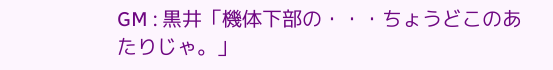GM : 黒井「機体下部の・・・ちょうどこのあたりじゃ。」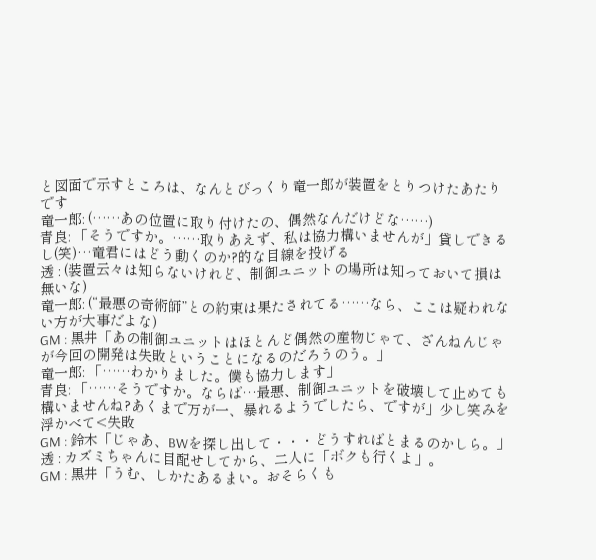と図面で示すところは、なんとびっくり竜一郎が装置をとりつけたあたりです
竜一郎: (……あの位置に取り付けたの、偶然なんだけどな……)
青良: 「そうですか。……取りあえず、私は協力構いませんが」貸しできるし(笑)…竜君にはどう動くのか?的な目線を投げる
透 : (装置云々は知らないけれど、制御ユニットの場所は知っておいて損は無いな)
竜一郎: (“最悪の奇術師”との約束は果たされてる……なら、ここは疑われない方が大事だよな)
GM : 黒井「あの制御ユニットはほとんど偶然の産物じゃて、ざんねんじゃが今回の開発は失敗ということになるのだろうのう。」
竜一郎: 「……わかりました。僕も協力します」
青良: 「……そうですか。ならば…最悪、制御ユニットを破壊して止めても構いませんね?あくまで万が一、暴れるようでしたら、ですが」少し笑みを浮かべて<失敗
GM : 鈴木「じゃあ、BWを探し出して・・・どうすればとまるのかしら。」
透 : カズミちゃんに目配せしてから、二人に「ボクも行くよ」。
GM : 黒井「うむ、しかたあるまい。おそらくも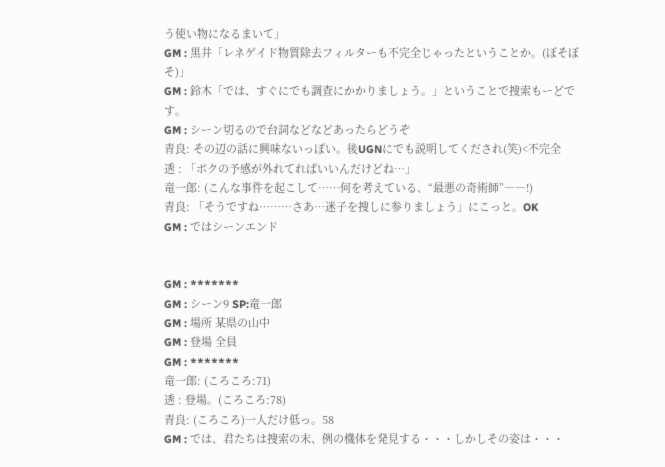う使い物になるまいて」
GM : 黒井「レネゲイド物質除去フィルターも不完全じゃったということか。(ぼそぼそ)」
GM : 鈴木「では、すぐにでも調査にかかりましょう。」ということで捜索もーどです。
GM : シーン切るので台詞などなどあったらどうぞ
青良: その辺の話に興味ないっぽい。後UGNにでも説明してくだされ(笑)<不完全
透 : 「ボクの予感が外れてればいいんだけどね…」
竜一郎: (こんな事件を起こして……何を考えている、“最悪の奇術師”――!)
青良: 「そうですね………さあ…迷子を捜しに参りましょう」にこっと。OK
GM : ではシーンエンド


GM : *******
GM : シーン9 SP:竜一郎
GM : 場所 某県の山中
GM : 登場 全員
GM : *******
竜一郎: (ころころ:71)
透 : 登場。(ころころ:78)
青良: (ころころ)一人だけ低っ。58
GM : では、君たちは捜索の末、例の機体を発見する・・・しかしその姿は・・・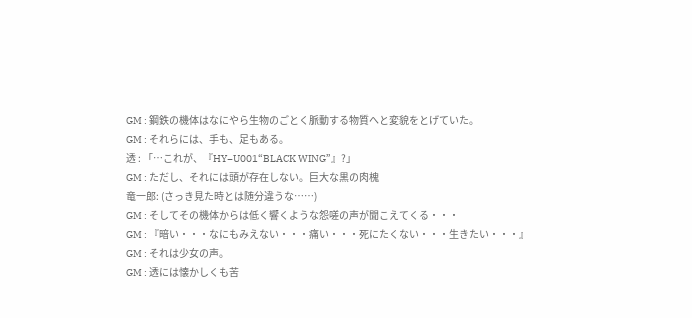GM : 鋼鉄の機体はなにやら生物のごとく脈動する物質へと変貌をとげていた。
GM : それらには、手も、足もある。
透 : 「…これが、『HY−U001“BLACK WING”』?」
GM : ただし、それには頭が存在しない。巨大な黒の肉槐
竜一郎: (さっき見た時とは随分違うな……)
GM : そしてその機体からは低く響くような怨嗟の声が聞こえてくる・・・
GM : 『暗い・・・なにもみえない・・・痛い・・・死にたくない・・・生きたい・・・』
GM : それは少女の声。
GM : 透には懐かしくも苦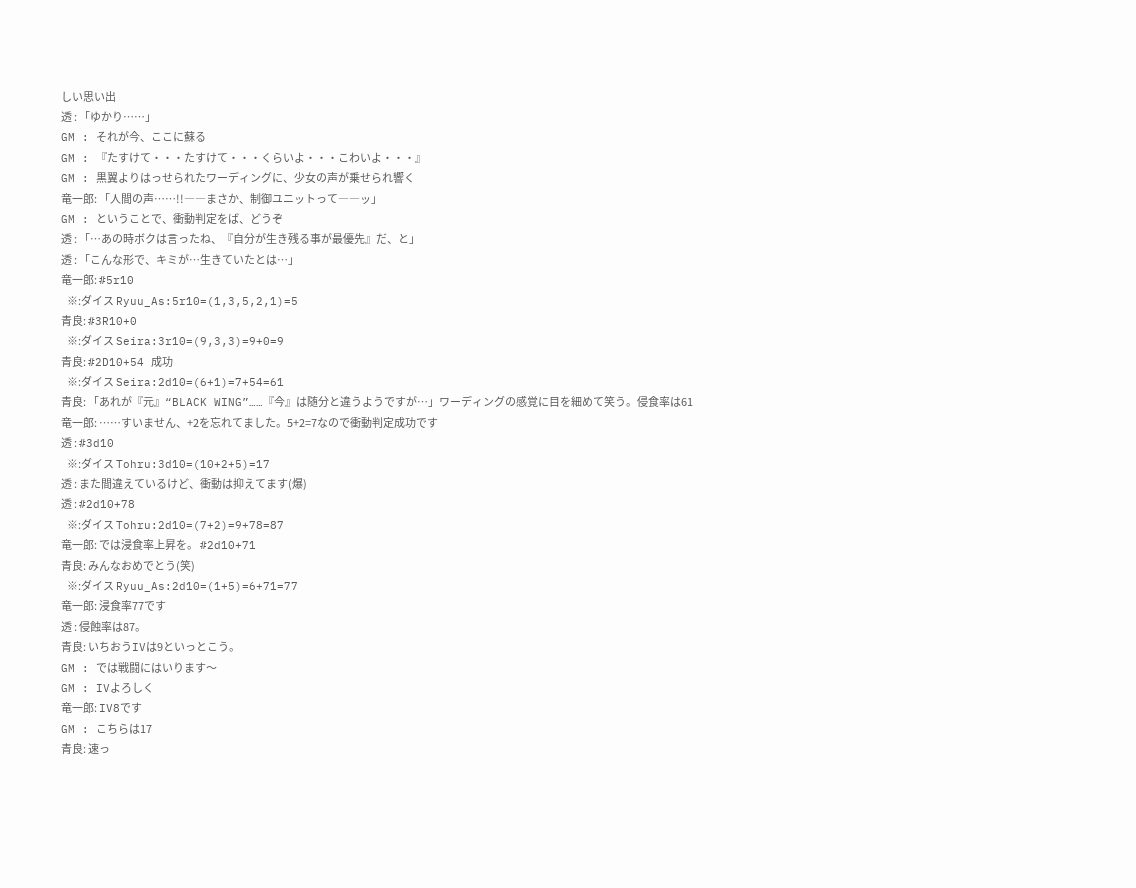しい思い出
透 : 「ゆかり……」
GM : それが今、ここに蘇る
GM : 『たすけて・・・たすけて・・・くらいよ・・・こわいよ・・・』
GM : 黒翼よりはっせられたワーディングに、少女の声が乗せられ響く
竜一郎: 「人間の声……!!――まさか、制御ユニットって――ッ」
GM : ということで、衝動判定をば、どうぞ
透 : 「…あの時ボクは言ったね、『自分が生き残る事が最優先』だ、と」
透 : 「こんな形で、キミが…生きていたとは…」
竜一郎: #5r10
   ※:ダイス Ryuu_As:5r10=(1,3,5,2,1)=5
青良: #3R10+0
   ※:ダイス Seira:3r10=(9,3,3)=9+0=9
青良: #2D10+54 成功
   ※:ダイス Seira:2d10=(6+1)=7+54=61
青良: 「あれが『元』“BLACK WING”……『今』は随分と違うようですが…」ワーディングの感覚に目を細めて笑う。侵食率は61
竜一郎: ……すいません、+2を忘れてました。5+2=7なので衝動判定成功です
透 : #3d10
   ※:ダイス Tohru:3d10=(10+2+5)=17
透 : また間違えているけど、衝動は抑えてます(爆)
透 : #2d10+78
   ※:ダイス Tohru:2d10=(7+2)=9+78=87
竜一郎: では浸食率上昇を。 #2d10+71
青良: みんなおめでとう(笑)
   ※:ダイス Ryuu_As:2d10=(1+5)=6+71=77
竜一郎: 浸食率77です
透 : 侵蝕率は87。
青良: いちおうIVは9といっとこう。
GM : では戦闘にはいります〜
GM : IVよろしく
竜一郎: IV8です
GM : こちらは17
青良: 速っ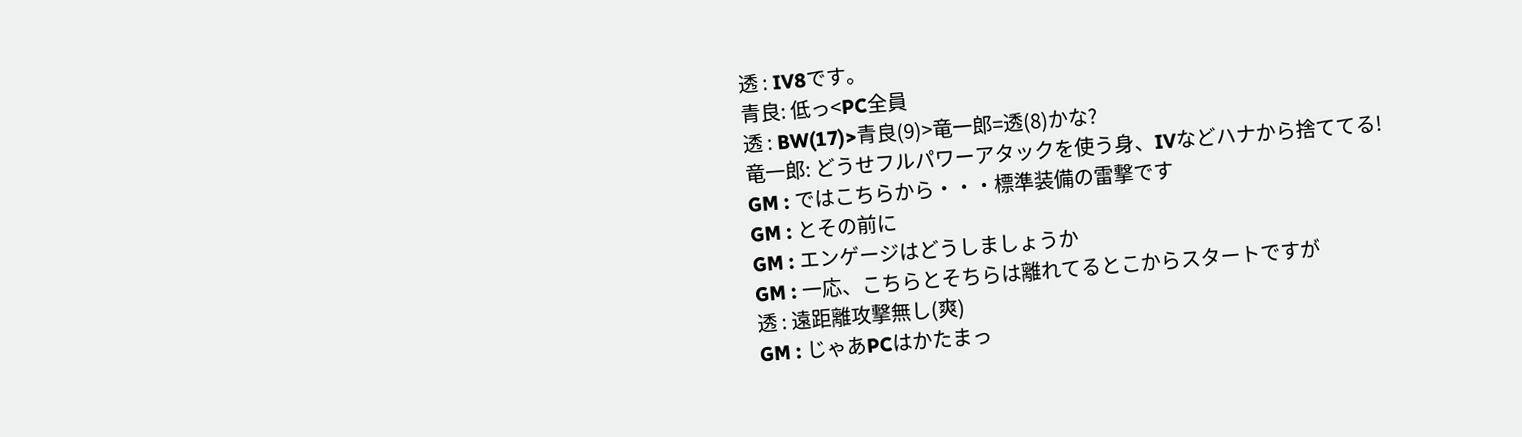透 : IV8です。
青良: 低っ<PC全員
透 : BW(17)>青良(9)>竜一郎=透(8)かな?
竜一郎: どうせフルパワーアタックを使う身、IVなどハナから捨ててる!
GM : ではこちらから・・・標準装備の雷撃です
GM : とその前に
GM : エンゲージはどうしましょうか
GM : 一応、こちらとそちらは離れてるとこからスタートですが
透 : 遠距離攻撃無し(爽)
GM : じゃあPCはかたまっ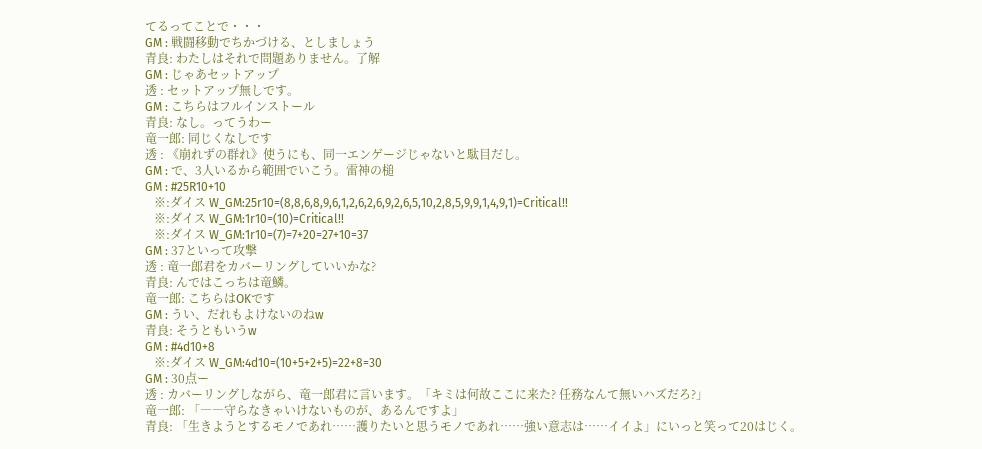てるってことで・・・
GM : 戦闘移動でちかづける、としましょう
青良: わたしはそれで問題ありません。了解
GM : じゃあセットアップ
透 : セットアップ無しです。
GM : こちらはフルインストール
青良: なし。ってうわー
竜一郎: 同じくなしです
透 : 《崩れずの群れ》使うにも、同一エンゲージじゃないと駄目だし。
GM : で、3人いるから範囲でいこう。雷神の槌
GM : #25R10+10
   ※:ダイス W_GM:25r10=(8,8,6,8,9,6,1,2,6,2,6,9,2,6,5,10,2,8,5,9,9,1,4,9,1)=Critical!!
   ※:ダイス W_GM:1r10=(10)=Critical!!
   ※:ダイス W_GM:1r10=(7)=7+20=27+10=37
GM : 37といって攻撃
透 : 竜一郎君をカバーリングしていいかな?
青良: んではこっちは竜鱗。
竜一郎: こちらはOKです
GM : うい、だれもよけないのねw
青良: そうともいうw
GM : #4d10+8
   ※:ダイス W_GM:4d10=(10+5+2+5)=22+8=30
GM : 30点ー
透 : カバーリングしながら、竜一郎君に言います。「キミは何故ここに来た? 任務なんて無いハズだろ?」
竜一郎: 「――守らなきゃいけないものが、あるんですよ」
青良: 「生きようとするモノであれ……護りたいと思うモノであれ……強い意志は……イイよ」にいっと笑って20はじく。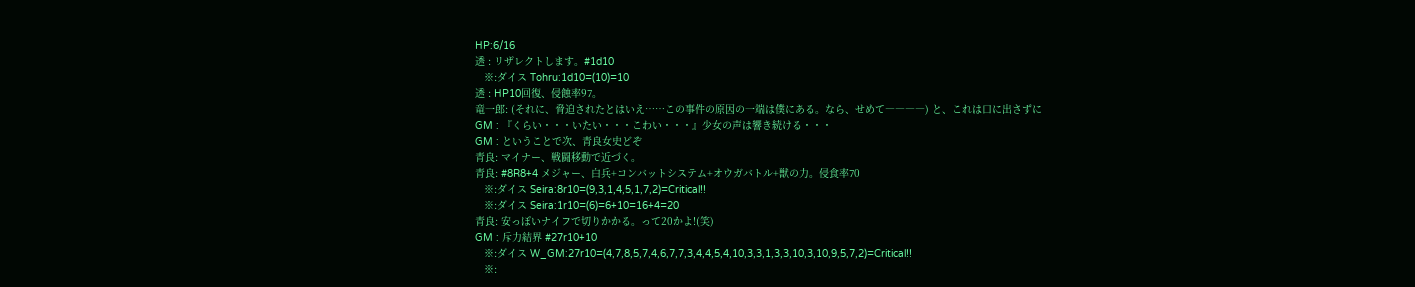HP:6/16
透 : リザレクトします。#1d10
   ※:ダイス Tohru:1d10=(10)=10
透 : HP10回復、侵蝕率97。
竜一郎: (それに、脅迫されたとはいえ……この事件の原因の一端は僕にある。なら、せめて――――) と、これは口に出さずに
GM : 『くらい・・・いたい・・・こわい・・・』少女の声は響き続ける・・・
GM : ということで次、青良女史どぞ
青良: マイナー、戦闘移動で近づく。
青良: #8R8+4 メジャー、白兵+コンバットシステム+オウガバトル+獣の力。侵食率70
   ※:ダイス Seira:8r10=(9,3,1,4,5,1,7,2)=Critical!!
   ※:ダイス Seira:1r10=(6)=6+10=16+4=20
青良: 安っぽいナイフで切りかかる。って20かよ!(笑)
GM : 斥力結界 #27r10+10
   ※:ダイス W_GM:27r10=(4,7,8,5,7,4,6,7,7,3,4,4,5,4,10,3,3,1,3,3,10,3,10,9,5,7,2)=Critical!!
   ※: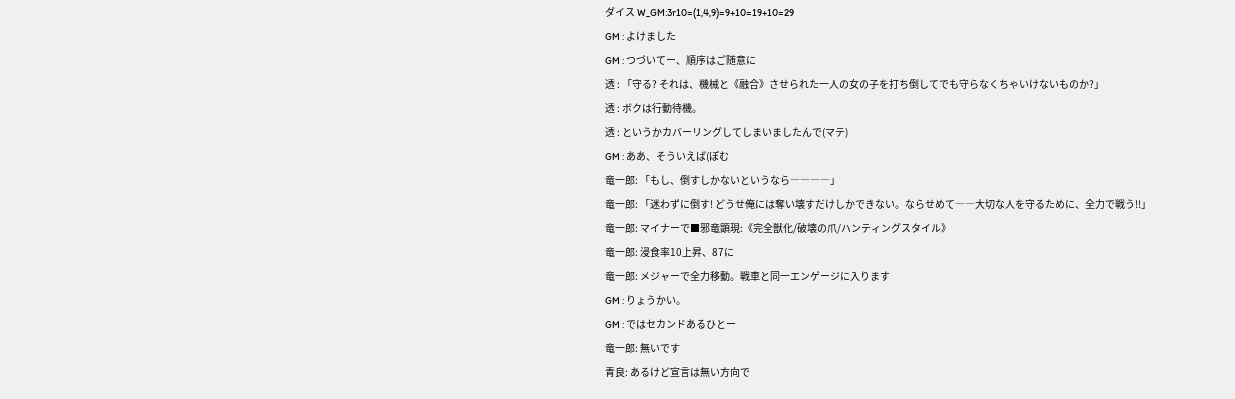ダイス W_GM:3r10=(1,4,9)=9+10=19+10=29
GM : よけました
GM : つづいてー、順序はご随意に
透 : 「守る? それは、機械と《融合》させられた一人の女の子を打ち倒してでも守らなくちゃいけないものか?」
透 : ボクは行動待機。
透 : というかカバーリングしてしまいましたんで(マテ)
GM : ああ、そういえば(ぽむ
竜一郎: 「もし、倒すしかないというなら――――」
竜一郎: 「迷わずに倒す! どうせ俺には奪い壊すだけしかできない。ならせめて――大切な人を守るために、全力で戦う!!」
竜一郎: マイナーで■邪竜顕現:《完全獣化/破壊の爪/ハンティングスタイル》
竜一郎: 浸食率10上昇、87に
竜一郎: メジャーで全力移動。戦車と同一エンゲージに入ります
GM : りょうかい。
GM : ではセカンドあるひとー
竜一郎: 無いです
青良: あるけど宣言は無い方向で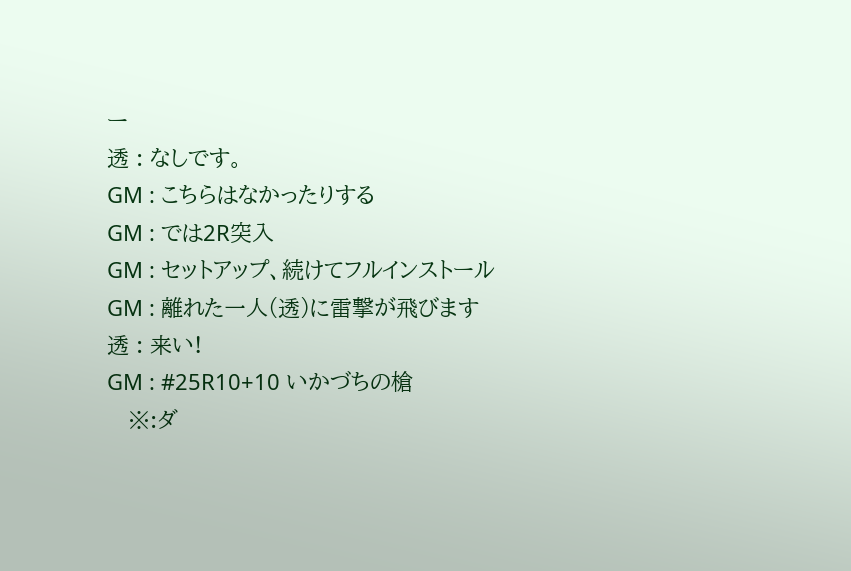ー
透 : なしです。
GM : こちらはなかったりする
GM : では2R突入
GM : セットアップ、続けてフルインストール
GM : 離れた一人(透)に雷撃が飛びます
透 : 来い!
GM : #25R10+10 いかづちの槍
   ※:ダ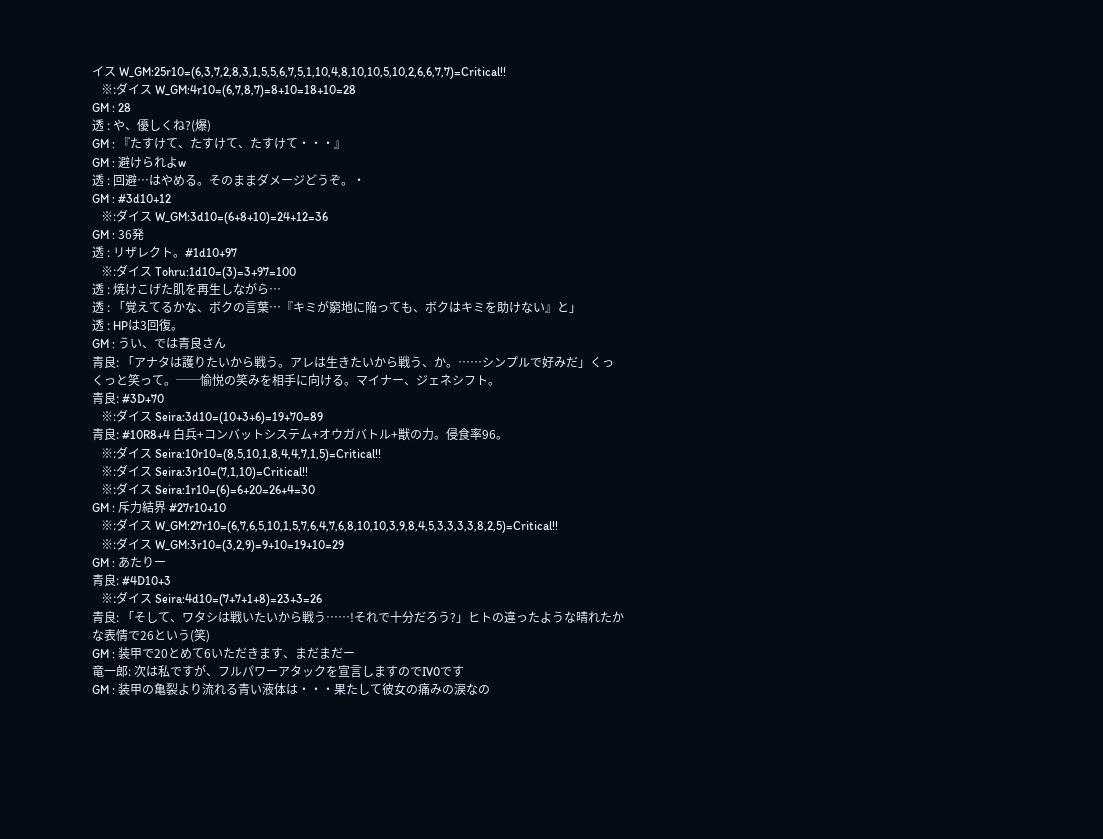イス W_GM:25r10=(6,3,7,2,8,3,1,5,5,6,7,5,1,10,4,8,10,10,5,10,2,6,6,7,7)=Critical!!
   ※:ダイス W_GM:4r10=(6,7,8,7)=8+10=18+10=28
GM : 28
透 : や、優しくね?(爆)
GM : 『たすけて、たすけて、たすけて・・・』
GM : 避けられよw
透 : 回避…はやめる。そのままダメージどうぞ。・
GM : #3d10+12
   ※:ダイス W_GM:3d10=(6+8+10)=24+12=36
GM : 36発
透 : リザレクト。#1d10+97
   ※:ダイス Tohru:1d10=(3)=3+97=100
透 : 焼けこげた肌を再生しながら…
透 : 「覚えてるかな、ボクの言葉…『キミが窮地に陥っても、ボクはキミを助けない』と」
透 : HPは3回復。
GM : うい、では青良さん
青良: 「アナタは護りたいから戦う。アレは生きたいから戦う、か。……シンプルで好みだ」くっくっと笑って。──愉悦の笑みを相手に向ける。マイナー、ジェネシフト。
青良: #3D+70
   ※:ダイス Seira:3d10=(10+3+6)=19+70=89
青良: #10R8+4 白兵+コンバットシステム+オウガバトル+獣の力。侵食率96。
   ※:ダイス Seira:10r10=(8,5,10,1,8,4,4,7,1,5)=Critical!!
   ※:ダイス Seira:3r10=(7,1,10)=Critical!!
   ※:ダイス Seira:1r10=(6)=6+20=26+4=30
GM : 斥力結界 #27r10+10
   ※:ダイス W_GM:27r10=(6,7,6,5,10,1,5,7,6,4,7,6,8,10,10,3,9,8,4,5,3,3,3,3,8,2,5)=Critical!!
   ※:ダイス W_GM:3r10=(3,2,9)=9+10=19+10=29
GM : あたりー
青良: #4D10+3
   ※:ダイス Seira:4d10=(7+7+1+8)=23+3=26
青良: 「そして、ワタシは戦いたいから戦う……!それで十分だろう?」ヒトの違ったような晴れたかな表情で26という(笑)
GM : 装甲で20とめて6いただきます、まだまだー
竜一郎: 次は私ですが、フルパワーアタックを宣言しますのでIV0です
GM : 装甲の亀裂より流れる青い液体は・・・果たして彼女の痛みの涙なの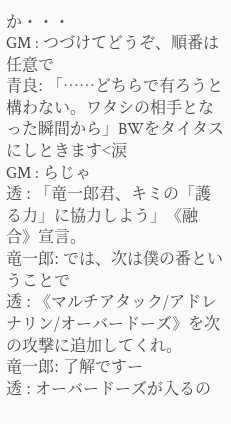か・・・
GM : つづけてどうぞ、順番は任意で
青良: 「……どちらで有ろうと構わない。ワタシの相手となった瞬間から」BWをタイタスにしときます<涙
GM : らじゃ
透 : 「竜一郎君、キミの「護る力」に協力しよう」《融合》宣言。
竜一郎: では、次は僕の番ということで
透 : 《マルチアタック/アドレナリン/オーバードーズ》を次の攻撃に追加してくれ。
竜一郎: 了解ですー
透 : オーバードーズが入るの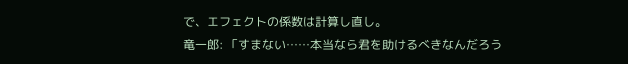で、エフェクトの係数は計算し直し。
竜一郎: 「すまない……本当なら君を助けるべきなんだろう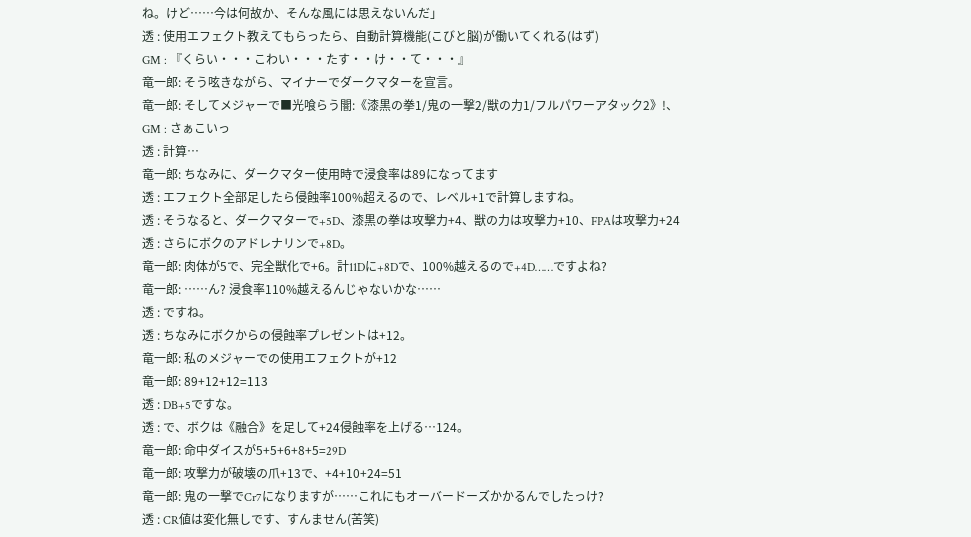ね。けど……今は何故か、そんな風には思えないんだ」
透 : 使用エフェクト教えてもらったら、自動計算機能(こびと脳)が働いてくれる(はず)
GM : 『くらい・・・こわい・・・たす・・け・・て・・・』
竜一郎: そう呟きながら、マイナーでダークマターを宣言。
竜一郎: そしてメジャーで■光喰らう闇:《漆黒の拳1/鬼の一撃2/獣の力1/フルパワーアタック2》!、
GM : さぁこいっ
透 : 計算…
竜一郎: ちなみに、ダークマター使用時で浸食率は89になってます
透 : エフェクト全部足したら侵蝕率100%超えるので、レベル+1で計算しますね。
透 : そうなると、ダークマターで+5D、漆黒の拳は攻撃力+4、獣の力は攻撃力+10、FPAは攻撃力+24
透 : さらにボクのアドレナリンで+8D。
竜一郎: 肉体が5で、完全獣化で+6。計11Dに+8Dで、100%越えるので+4D……ですよね?
竜一郎: ……ん? 浸食率110%越えるんじゃないかな……
透 : ですね。
透 : ちなみにボクからの侵蝕率プレゼントは+12。
竜一郎: 私のメジャーでの使用エフェクトが+12
竜一郎: 89+12+12=113
透 : DB+5ですな。
透 : で、ボクは《融合》を足して+24侵蝕率を上げる…124。
竜一郎: 命中ダイスが5+5+6+8+5=29D
竜一郎: 攻撃力が破壊の爪+13で、+4+10+24=51
竜一郎: 鬼の一撃でCr7になりますが……これにもオーバードーズかかるんでしたっけ?
透 : CR値は変化無しです、すんません(苦笑)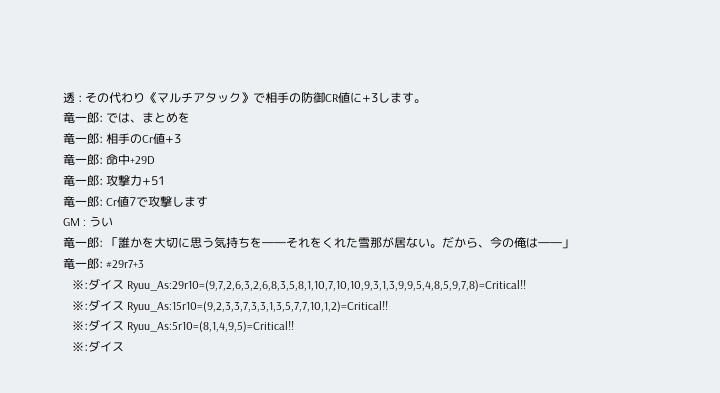透 : その代わり《マルチアタック》で相手の防御CR値に+3します。
竜一郎: では、まとめを
竜一郎: 相手のCr値+3
竜一郎: 命中+29D
竜一郎: 攻撃力+51
竜一郎: Cr値7で攻撃します
GM : うい
竜一郎: 「誰かを大切に思う気持ちを――それをくれた雪那が居ない。だから、今の俺は――」
竜一郎: #29r7+3
   ※:ダイス Ryuu_As:29r10=(9,7,2,6,3,2,6,8,3,5,8,1,10,7,10,10,9,3,1,3,9,9,5,4,8,5,9,7,8)=Critical!!
   ※:ダイス Ryuu_As:15r10=(9,2,3,3,7,3,3,1,3,5,7,7,10,1,2)=Critical!!
   ※:ダイス Ryuu_As:5r10=(8,1,4,9,5)=Critical!!
   ※:ダイス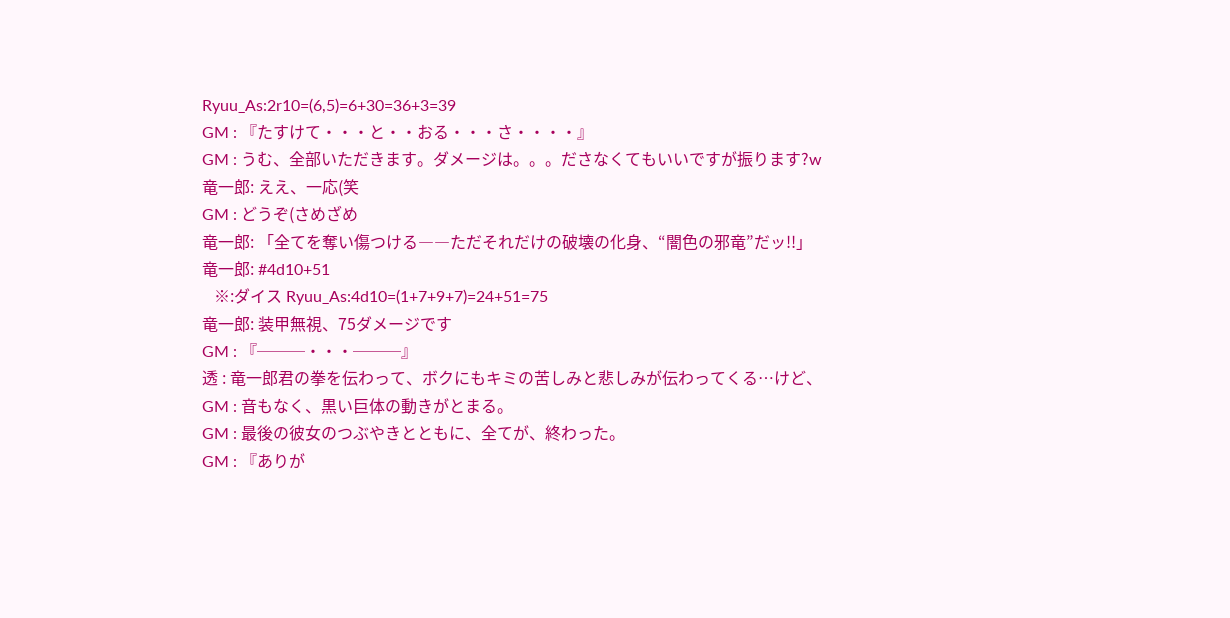Ryuu_As:2r10=(6,5)=6+30=36+3=39
GM : 『たすけて・・・と・・おる・・・さ・・・・』
GM : うむ、全部いただきます。ダメージは。。。ださなくてもいいですが振ります?w
竜一郎: ええ、一応(笑
GM : どうぞ(さめざめ
竜一郎: 「全てを奪い傷つける――ただそれだけの破壊の化身、“闇色の邪竜”だッ!!」
竜一郎: #4d10+51
   ※:ダイス Ryuu_As:4d10=(1+7+9+7)=24+51=75
竜一郎: 装甲無視、75ダメージです
GM : 『───・・・───』
透 : 竜一郎君の拳を伝わって、ボクにもキミの苦しみと悲しみが伝わってくる…けど、
GM : 音もなく、黒い巨体の動きがとまる。
GM : 最後の彼女のつぶやきとともに、全てが、終わった。
GM : 『ありが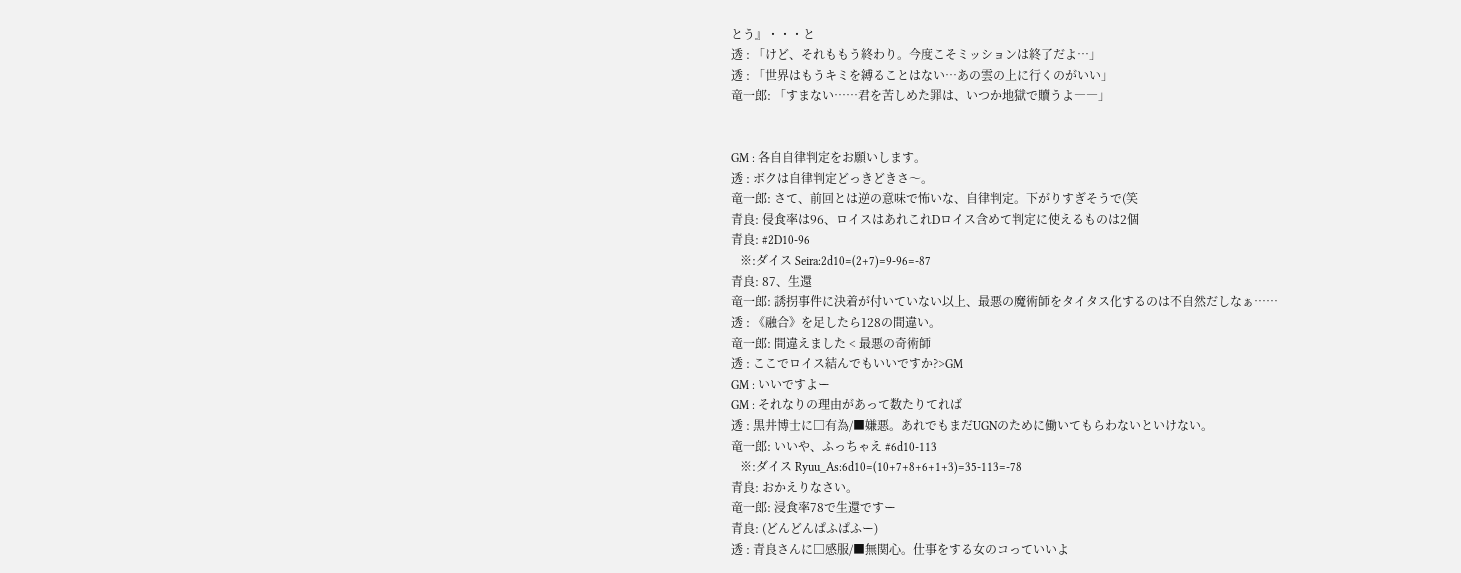とう』・・・と
透 : 「けど、それももう終わり。今度こそミッションは終了だよ…」
透 : 「世界はもうキミを縛ることはない…あの雲の上に行くのがいい」
竜一郎: 「すまない……君を苦しめた罪は、いつか地獄で贖うよ――」


GM : 各自自律判定をお願いします。
透 : ボクは自律判定どっきどきさ〜。
竜一郎: さて、前回とは逆の意味で怖いな、自律判定。下がりすぎそうで(笑
青良: 侵食率は96、ロイスはあれこれDロイス含めて判定に使えるものは2個
青良: #2D10-96
   ※:ダイス Seira:2d10=(2+7)=9-96=-87
青良: 87、生還
竜一郎: 誘拐事件に決着が付いていない以上、最悪の魔術師をタイタス化するのは不自然だしなぁ……
透 : 《融合》を足したら128の間違い。
竜一郎: 間違えました < 最悪の奇術師
透 : ここでロイス結んでもいいですか?>GM
GM : いいですよー
GM : それなりの理由があって数たりてれば
透 : 黒井博士に□有為/■嫌悪。あれでもまだUGNのために働いてもらわないといけない。
竜一郎: いいや、ふっちゃえ #6d10-113
   ※:ダイス Ryuu_As:6d10=(10+7+8+6+1+3)=35-113=-78
青良: おかえりなさい。
竜一郎: 浸食率78で生還ですー
青良: (どんどんぱふぱふー)
透 : 青良さんに□感服/■無関心。仕事をする女のコっていいよ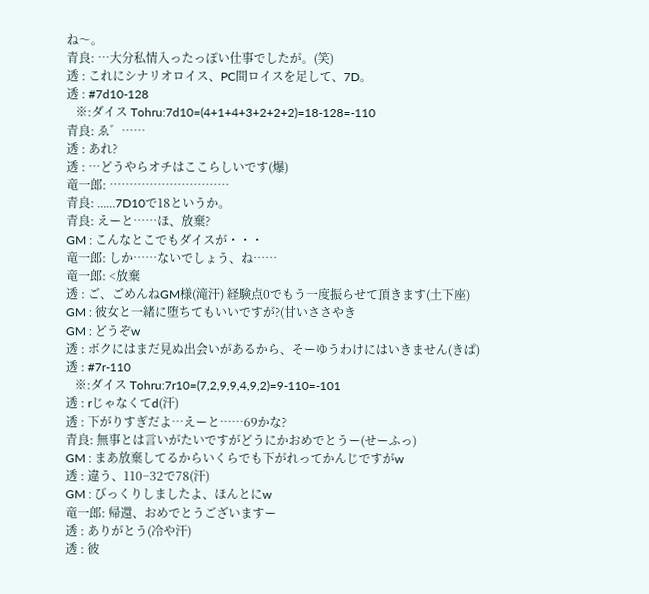ね〜。
青良: …大分私情入ったっぽい仕事でしたが。(笑)
透 : これにシナリオロイス、PC間ロイスを足して、7D。
透 : #7d10-128
   ※:ダイス Tohru:7d10=(4+1+4+3+2+2+2)=18-128=-110
青良: ゑ゛……
透 : あれ?
透 : …どうやらオチはここらしいです(爆)
竜一郎: …………………………
青良: ……7D10で18というか。
青良: えーと……ほ、放棄?
GM : こんなとこでもダイスが・・・
竜一郎: しか……ないでしょう、ね……
竜一郎: <放棄
透 : ご、ごめんねGM様(滝汗) 経験点0でもう一度振らせて頂きます(土下座)
GM : 彼女と一緒に堕ちてもいいですが?(甘いささやき
GM : どうぞw
透 : ボクにはまだ見ぬ出会いがあるから、そーゆうわけにはいきません(きぱ)
透 : #7r-110
   ※:ダイス Tohru:7r10=(7,2,9,9,4,9,2)=9-110=-101
透 : rじゃなくてd(汗)
透 : 下がりすぎだよ…えーと……69かな?
青良: 無事とは言いがたいですがどうにかおめでとうー(せーふっ)
GM : まあ放棄してるからいくらでも下がれってかんじですがw
透 : 違う、110−32で78(汗)
GM : びっくりしましたよ、ほんとにw
竜一郎: 帰還、おめでとうございますー
透 : ありがとう(冷や汗)
透 : 彼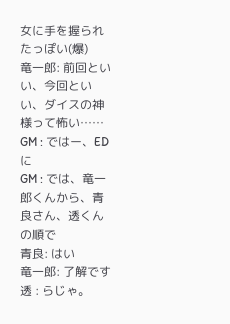女に手を握られたっぽい(爆)
竜一郎: 前回といい、今回といい、ダイスの神様って怖い……
GM : ではー、EDに
GM : では、竜一郎くんから、青良さん、透くんの順で
青良: はい
竜一郎: 了解です
透 : らじゃ。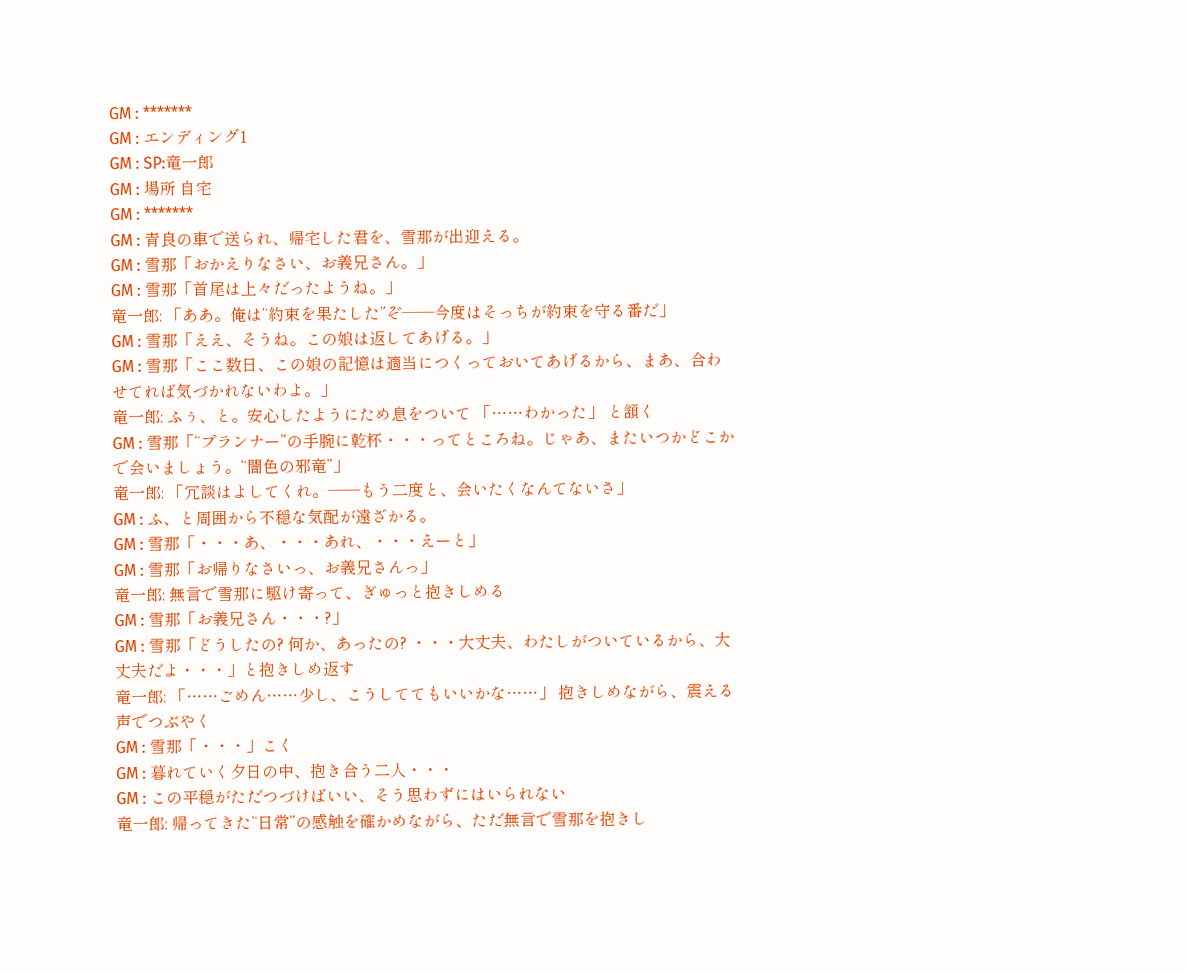GM : *******
GM : エンディング1
GM : SP:竜一郎
GM : 場所 自宅
GM : *******
GM : 青良の車で送られ、帰宅した君を、雪那が出迎える。
GM : 雪那「おかえりなさい、お義兄さん。」
GM : 雪那「首尾は上々だったようね。」
竜一郎: 「ああ。俺は“約束を果たした”ぞ――今度はそっちが約束を守る番だ」
GM : 雪那「ええ、そうね。この娘は返してあげる。」
GM : 雪那「ここ数日、この娘の記憶は適当につくっておいてあげるから、まあ、合わせてれば気づかれないわよ。」
竜一郎: ふぅ、と。安心したようにため息をついて 「……わかった」 と頷く
GM : 雪那「“プランナー”の手腕に乾杯・・・ってところね。じゃあ、またいつかどこかで会いましょう。“闇色の邪竜”」
竜一郎: 「冗談はよしてくれ。――もう二度と、会いたくなんてないさ」
GM : ふ、と周囲から不穏な気配が遠ざかる。
GM : 雪那「・・・あ、・・・あれ、・・・えーと」
GM : 雪那「お帰りなさいっ、お義兄さんっ」
竜一郎: 無言で雪那に駆け寄って、ぎゅっと抱きしめる
GM : 雪那「お義兄さん・・・?」
GM : 雪那「どうしたの? 何か、あったの? ・・・大丈夫、わたしがついているから、大丈夫だよ・・・」と抱きしめ返す
竜一郎: 「……ごめん……少し、こうしててもいいかな……」 抱きしめながら、震える声でつぶやく
GM : 雪那「・・・」こく
GM : 暮れていく夕日の中、抱き合う二人・・・
GM : この平穏がただつづけばいい、そう思わずにはいられない
竜一郎: 帰ってきた“日常”の感触を確かめながら、ただ無言で雪那を抱きし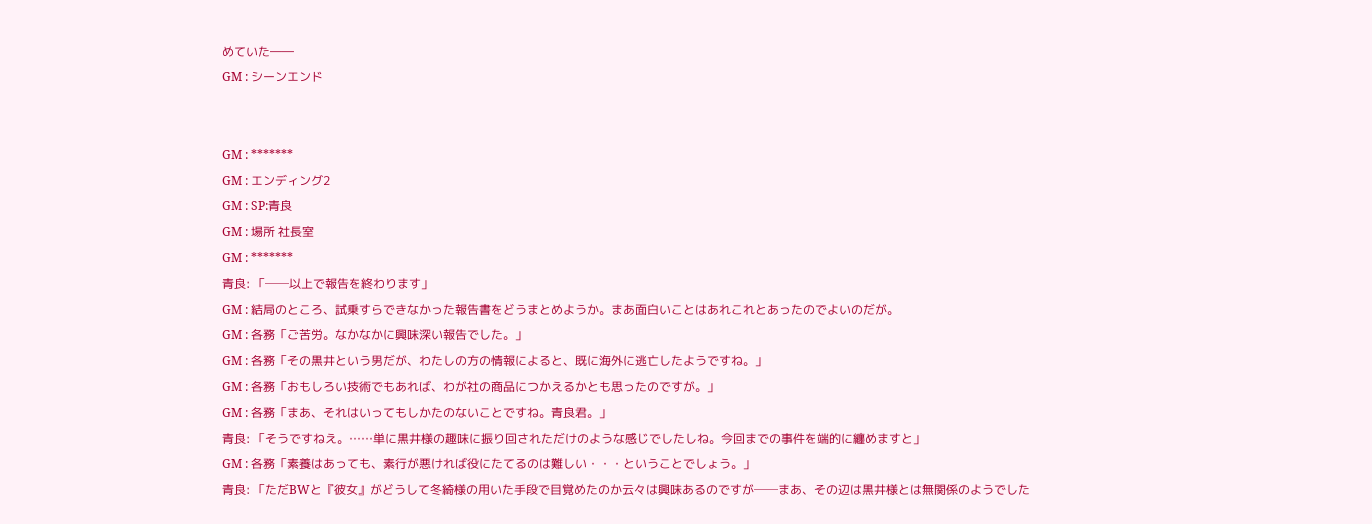めていた――
GM : シーンエンド


GM : *******
GM : エンディング2
GM : SP:青良
GM : 場所 社長室
GM : *******
青良: 「──以上で報告を終わります」
GM : 結局のところ、試乗すらできなかった報告書をどうまとめようか。まあ面白いことはあれこれとあったのでよいのだが。
GM : 各務「ご苦労。なかなかに興味深い報告でした。」
GM : 各務「その黒井という男だが、わたしの方の情報によると、既に海外に逃亡したようですね。」
GM : 各務「おもしろい技術でもあれば、わが社の商品につかえるかとも思ったのですが。」
GM : 各務「まあ、それはいってもしかたのないことですね。青良君。」
青良: 「そうですねえ。……単に黒井様の趣味に振り回されただけのような感じでしたしね。今回までの事件を端的に纏めますと」
GM : 各務「素養はあっても、素行が悪ければ役にたてるのは難しい・・・ということでしょう。」
青良: 「ただBWと『彼女』がどうして冬綺様の用いた手段で目覚めたのか云々は興味あるのですが──まあ、その辺は黒井様とは無関係のようでした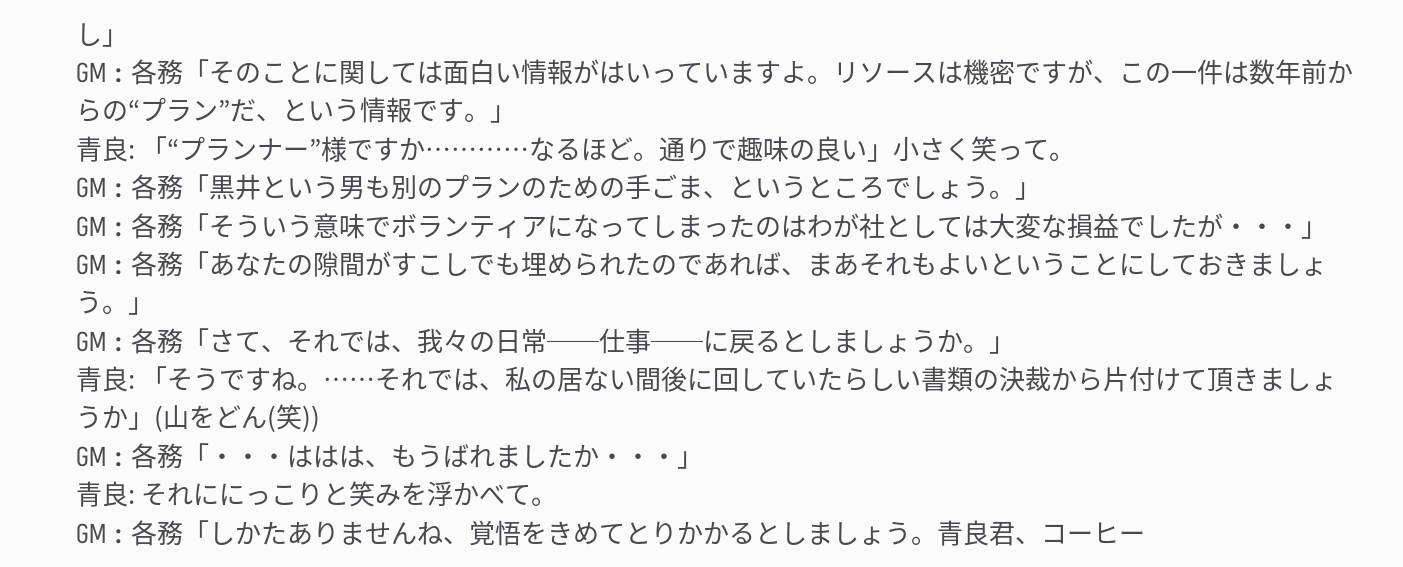し」
GM : 各務「そのことに関しては面白い情報がはいっていますよ。リソースは機密ですが、この一件は数年前からの“プラン”だ、という情報です。」
青良: 「“プランナー”様ですか…………なるほど。通りで趣味の良い」小さく笑って。
GM : 各務「黒井という男も別のプランのための手ごま、というところでしょう。」
GM : 各務「そういう意味でボランティアになってしまったのはわが社としては大変な損益でしたが・・・」
GM : 各務「あなたの隙間がすこしでも埋められたのであれば、まあそれもよいということにしておきましょう。」
GM : 各務「さて、それでは、我々の日常──仕事──に戻るとしましょうか。」
青良: 「そうですね。……それでは、私の居ない間後に回していたらしい書類の決裁から片付けて頂きましょうか」(山をどん(笑))
GM : 各務「・・・ははは、もうばれましたか・・・」
青良: それににっこりと笑みを浮かべて。
GM : 各務「しかたありませんね、覚悟をきめてとりかかるとしましょう。青良君、コーヒー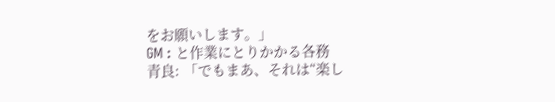をお願いします。」
GM : と作業にとりかかる各務
青良: 「でもまあ、それは“楽し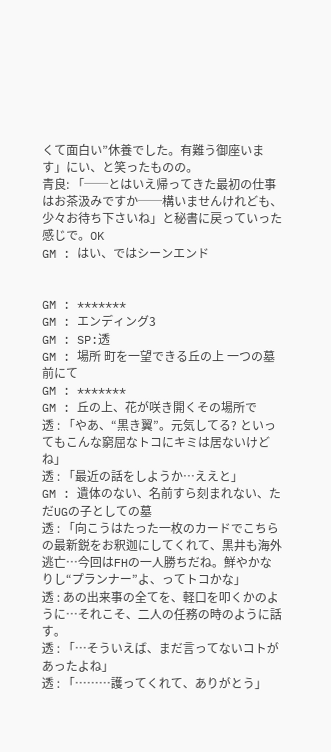くて面白い”休養でした。有難う御座います」にい、と笑ったものの。
青良: 「──とはいえ帰ってきた最初の仕事はお茶汲みですか──構いませんけれども、少々お待ち下さいね」と秘書に戻っていった感じで。OK
GM : はい、ではシーンエンド


GM : *******
GM : エンディング3
GM : SP:透
GM : 場所 町を一望できる丘の上 一つの墓前にて
GM : *******
GM : 丘の上、花が咲き開くその場所で
透 : 「やあ、“黒き翼”。元気してる? といってもこんな窮屈なトコにキミは居ないけどね」
透 : 「最近の話をしようか…ええと」
GM : 遺体のない、名前すら刻まれない、ただUGの子としての墓
透 : 「向こうはたった一枚のカードでこちらの最新鋭をお釈迦にしてくれて、黒井も海外逃亡…今回はFHの一人勝ちだね。鮮やかなりし“プランナー”よ、ってトコかな」
透 : あの出来事の全てを、軽口を叩くかのように…それこそ、二人の任務の時のように話す。
透 : 「…そういえば、まだ言ってないコトがあったよね」
透 : 「………護ってくれて、ありがとう」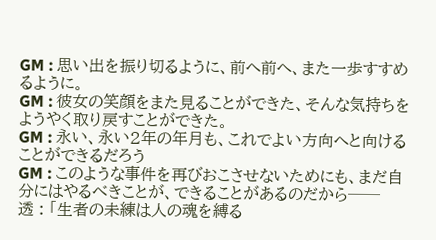GM : 思い出を振り切るように、前へ前へ、また一歩すすめるように。
GM : 彼女の笑顔をまた見ることができた、そんな気持ちをようやく取り戻すことができた。
GM : 永い、永い2年の年月も、これでよい方向へと向けることができるだろう
GM : このような事件を再びおこさせないためにも、まだ自分にはやるべきことが、できることがあるのだから──
透 : 「生者の未練は人の魂を縛る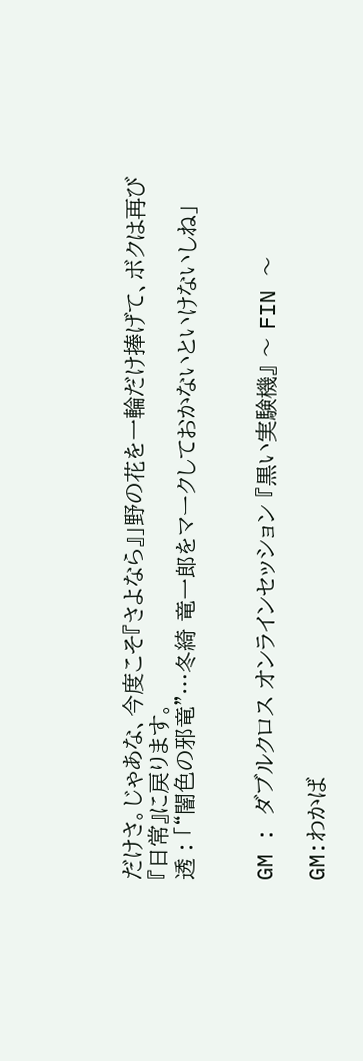だけさ。じゃあな、今度こそ『さよなら』」野の花を一輪だけ捧げて、ボクは再び『日常』に戻ります。
透 : 「“闇色の邪竜”…冬綺 竜一郎をマークしておかないといけないしね」


GM : ダブルクロス オンラインセッション 『黒い実験機』 〜 FIN 〜

GM:わかば